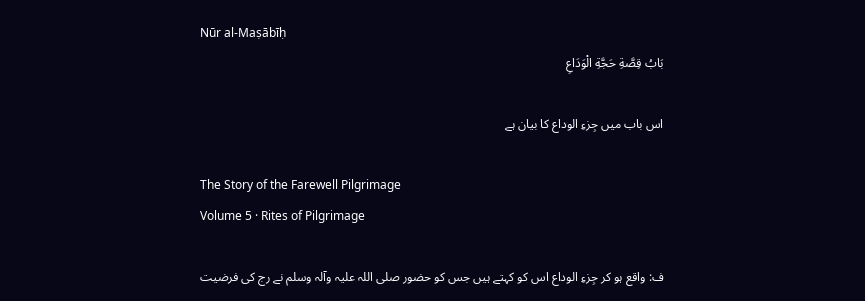Nūr al-Maṣābīḥ
بَابُ قِصَّةِ حَجَّةِ الْوَدَاعِ

اس باب میں جِزءِ الوداع کا بیان ہے

The Story of the Farewell Pilgrimage
Volume 5 · Rites of Pilgrimage

ف: واقع ہو کر جِزءِ الوداع اس کو کہتے ہیں جس کو حضور صلی اللہ علیہ وآلہ وسلم نے رج کی فرضیت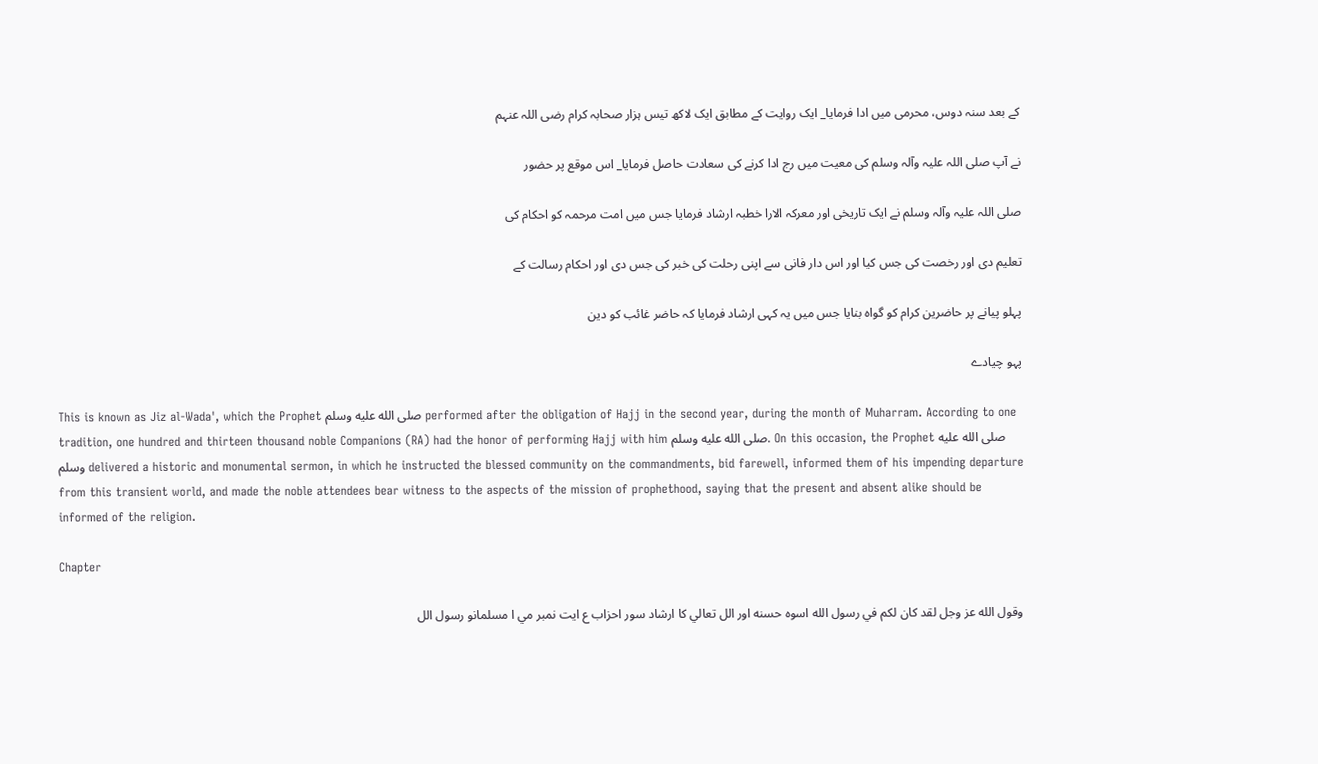کے بعد سنہ دوس، محرمی میں ادا فرمایا_ ایک روایت کے مطابق ایک لاکھ تیس ہزار صحابہ کرام رضی اللہ عنہم

نے آپ صلی اللہ علیہ وآلہ وسلم کی معیت میں رج ادا کرنے کی سعادت حاصل فرمایا_ اس موقع پر حضور

صلی اللہ علیہ وآلہ وسلم نے ایک تاریخی اور معرکہ الارا خطبہ ارشاد فرمایا جس میں امت مرحمہ کو احکام کی

تعلیم دی اور رخصت کی جس کیا اور اس دار فانی سے اپنی رحلت کی خبر کی جس دی اور احکام رسالت کے

پہلو پیانے پر حاضرین کرام کو گواہ بنایا جس میں یہ کہی ارشاد فرمایا کہ حاضر غائب کو دین

پہو چیادے

This is known as Jiz al-Wada', which the Prophet صلى الله عليه وسلم performed after the obligation of Hajj in the second year, during the month of Muharram. According to one tradition, one hundred and thirteen thousand noble Companions (RA) had the honor of performing Hajj with him صلى الله عليه وسلم. On this occasion, the Prophet صلى الله عليه وسلم delivered a historic and monumental sermon, in which he instructed the blessed community on the commandments, bid farewell, informed them of his impending departure from this transient world, and made the noble attendees bear witness to the aspects of the mission of prophethood, saying that the present and absent alike should be informed of the religion.

Chapter

وقول الله عز وجل لقد كان لكم في رسول الله اسوه حسنه اور الل تعالي كا ارشاد سور احزاب ع ايت نمبر مي ا مسلمانو رسول الل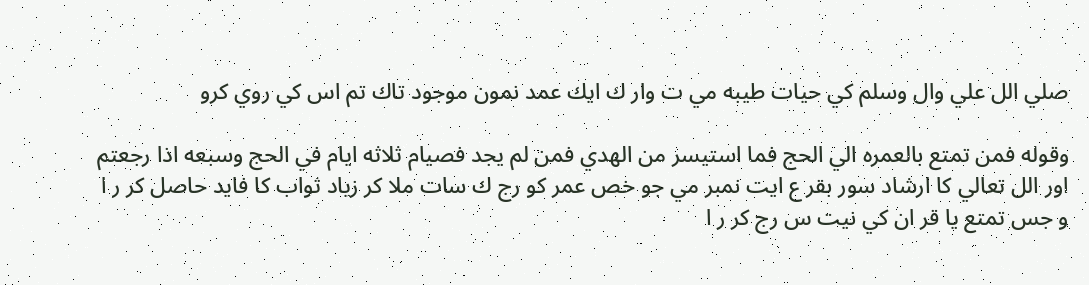صلي الل علي وال وسلم كي حيات طيبه مي ت وار ك ايك عمد نمون موجود تاك تم اس كي روي كرو

وقوله فمن تمتع بالعمره الي الحج فما استيسر من الهدي فمن لم يجد فصيام ثلاثه ايام في الحج وسبعه اذا رجعتم اور الل تعالي كا ارشاد سور بقر ع ايت نمبر مي جو خص عمر كو رج ك سات ملا كر زياد ثواب كا فايد حاصل كر ر ا و جس تمتع يا قر ان كي نيت س رج كر ر ا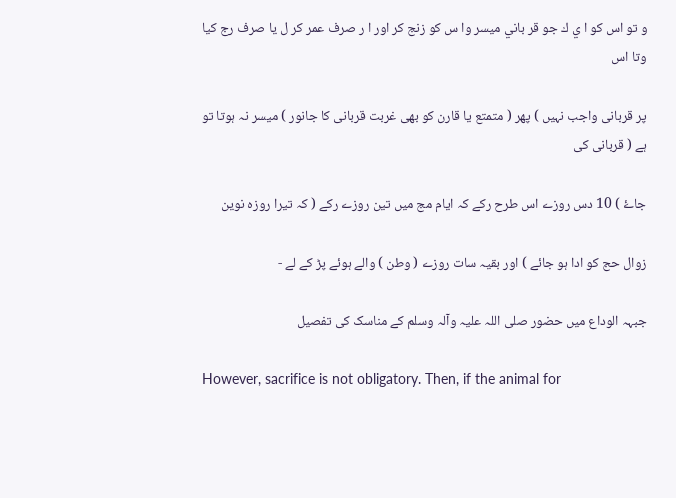و تو اس كو ا ي ك جو قر باني ميسر وا س كو زنج كر اور ا ر صرف عمر كر ل يا صرف رج كيا وتا اس

پر قربانی واجب نہیں ) پھر ( متمتع یا قارن کو بھی غربت قربانی کا جانور ) میسر نہ ہوتا تو ہے ( قربانی کی

جاۓ ) 10 دس روزے اس طرح رکے کہ ایام مج میں تین روزے رکے ( کہ تیرا روزہ نوین

زوال حج کو ادا ہو جائے ) اور بقیہ سات روزے ( وطن ) والے ہوئے پڑ کے لے -

جبہہ الوداع میں حضور صلی اللہ علیہ وآلہ وسلم کے مناسک کی تفصیل

However, sacrifice is not obligatory. Then, if the animal for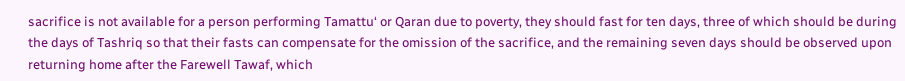sacrifice is not available for a person performing Tamattu‘ or Qaran due to poverty, they should fast for ten days, three of which should be during the days of Tashriq so that their fasts can compensate for the omission of the sacrifice, and the remaining seven days should be observed upon returning home after the Farewell Tawaf, which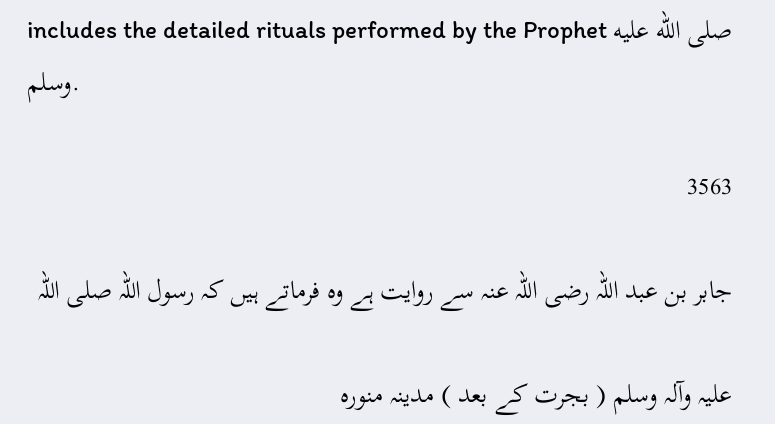includes the detailed rituals performed by the Prophet صلى الله عليه وسلم.

3563

جابر بن عبد اللہ رضی اللہ عنہ سے روایت ہے وہ فرماتے ہیں کہ رسول اللہ صلی اللہ

علیہ وآلہ وسلم ( بجرت کے بعد ) مدینہ منورہ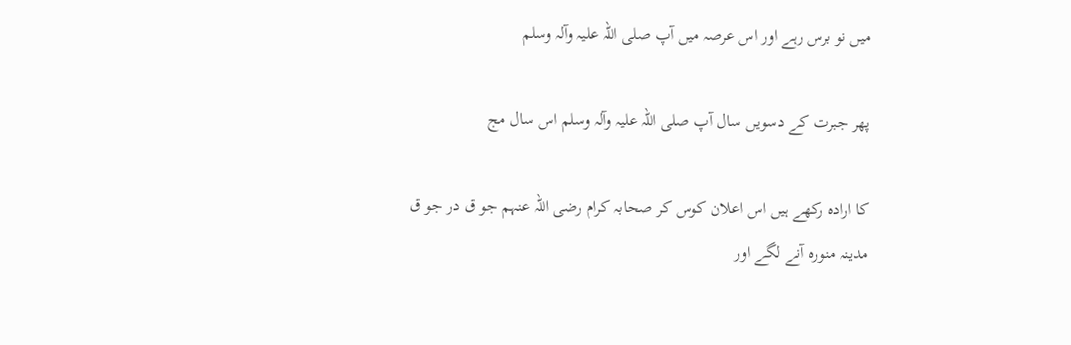میں نو برس رہے اور اس عرصہ میں آپ صلی اللہ علیہ وآلہ وسلم

پھر جبرت کے دسویں سال آپ صلی اللہ علیہ وآلہ وسلم اس سال مج

کا ارادہ رکھے ہیں اس اعلان کوس کر صحابہ کرام رضی اللہ عنہم جو ق در جو ق مدینہ منورہ آنے لگے اور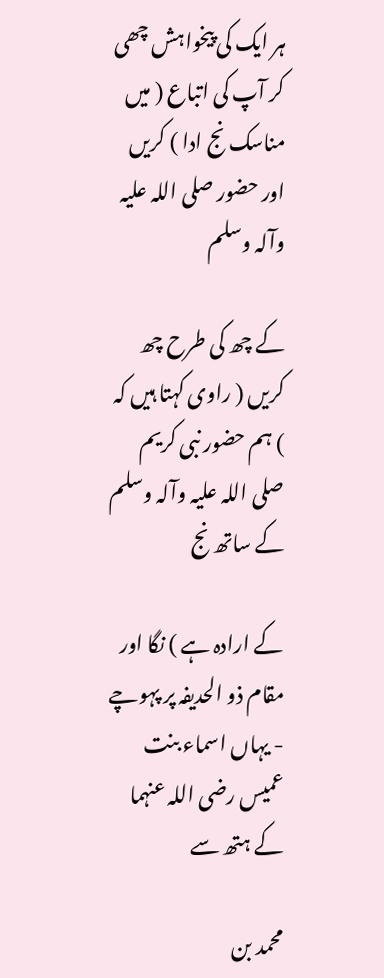ہر ایک کی پیخواہش چھی کر آپ کی اتباع ( میں مناسک نج ادا ) کریں اور حضور صلی اللہ علیہ وآلہ وسلم

کے چھ کی طرح چھ کریں ( راوی کہتا ہیں کہ ) ہم حضور نبی کریم صلی اللہ علیہ وآلہ وسلم کے ساتھ نج

کے ارادہ ہے ) نگا اور مقام ذو الحدیفہ پر پہوچے - یہاں اسماء بنت عمیس رضی اللہ عنہما کے ہتھ سے

محمد بن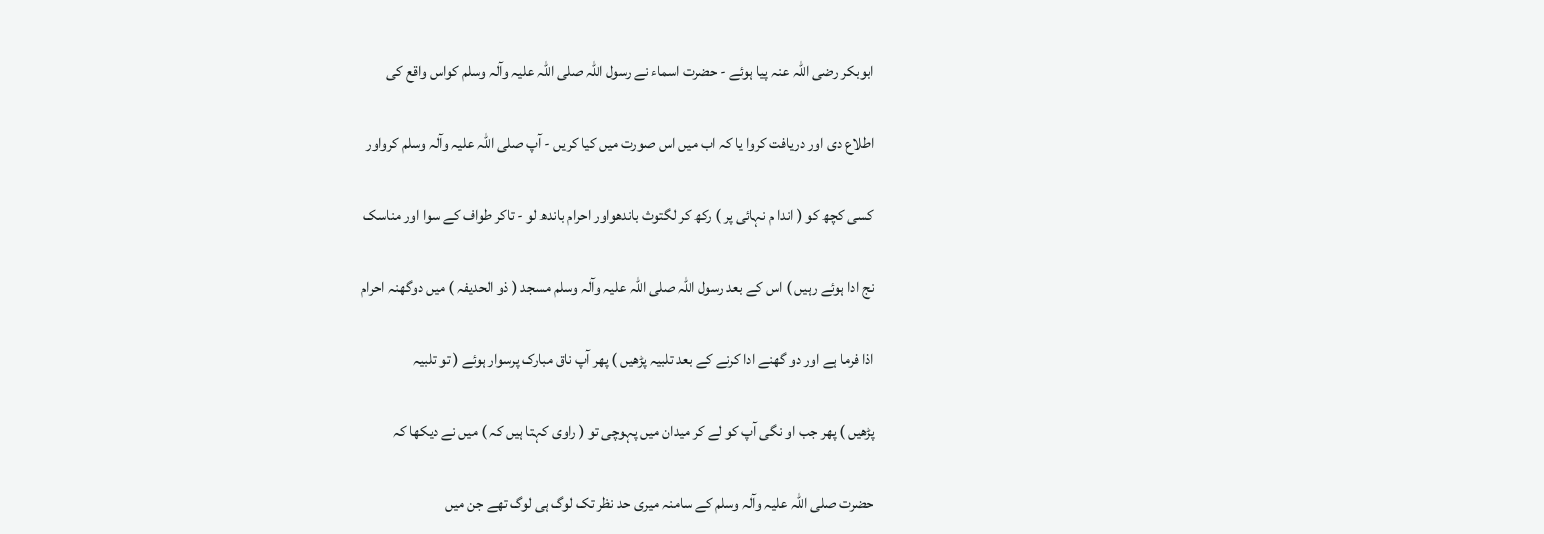ابوبکر رضی اللہ عنہ پیا ہوئے - حضرت اسماء نے رسول اللہ صلی اللہ علیہ وآلہ وسلم کواس واقع کی

اطلاع دی اور دریافت کروا یا کہ اب میں اس صورت میں کیا کریں - آپ صلی اللہ علیہ وآلہ وسلم کرواور

کسی کچھ کو ( اندا م نہائی پر ) رکھ کر لگتوث باندھواور احرام باندھ لو - تاکر طواف کے سوا اور مناسک

نج ادا ہوئے رہیں ) اس کے بعد رسول اللہ صلی اللہ علیہ وآلہ وسلم مسجد ( ذو الحدیفہ ) میں دوگھنہ احرام

اذا فرما ہے اور دو گھنے ادا کرنے کے بعد تلبیہ پڑھیں ) پھر آپ ناق مبارک پرسوار ہوئے ( تو تلبیہ

پڑھیں ) پھر جب او نگی آپ کو لے کر میدان میں پہوچی تو ( راوی کہتا ہیں کہ ) میں نے دیکھا کہ

حضرت صلی اللہ علیہ وآلہ وسلم کے سامنہ میری حد نظر تک لوگ ہی لوگ تھے جن میں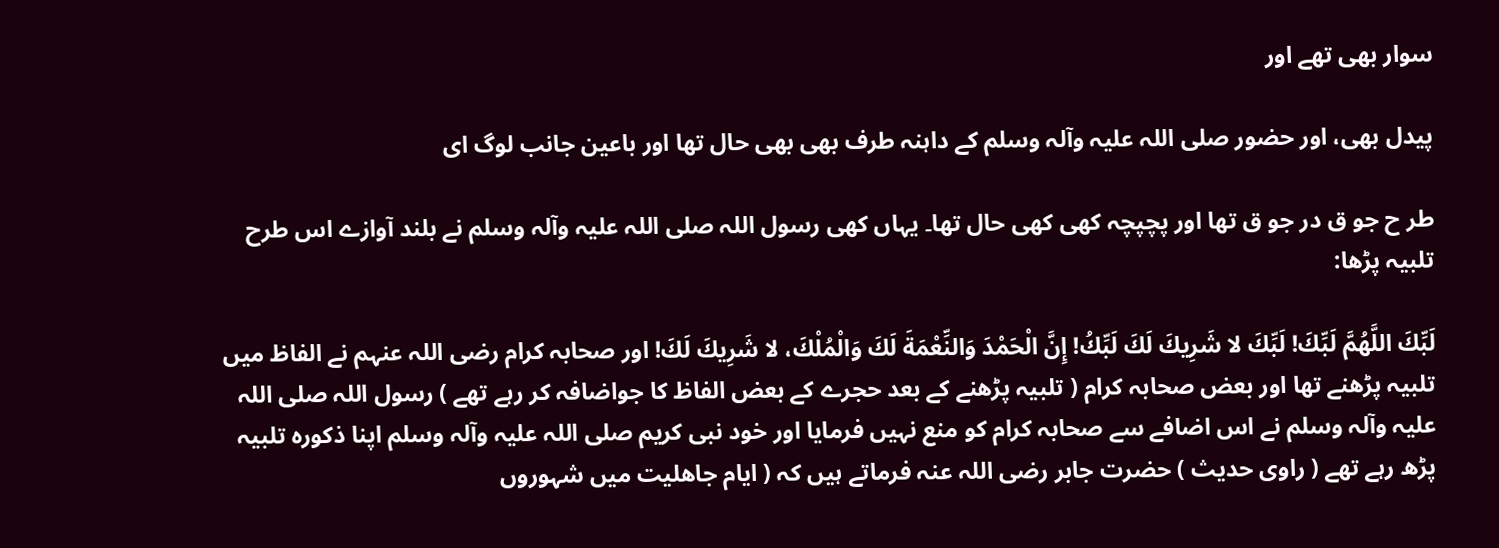سوار بھی تھے اور

پیدل بھی، اور حضور صلی اللہ علیہ وآلہ وسلم کے داہنہ طرف بھی بھی حال تھا اور باعین جانب لوگ ای

طر ح جو ق در جو ق تھا اور پچپچہ کھی کھی حال تھا۔ یہاں کھی رسول اللہ صلی اللہ علیہ وآلہ وسلم نے بلند آوازے اس طرح تلبیہ پڑھا:

لَبِّكَ اللَّهُمَّ لَبِّكَ! لَبِّكَ لا شَرِيكَ لَكَ لَبِّكُ! إِنَّ الْحَمْدَ وَالنِّعْمَةَ لَكَ وَالْمُلْكَ، لا شَرِيكَ لَكَ! اور صحابہ کرام رضی اللہ عنہم نے الفاظ میں تلبیہ پڑھنے تھا اور بعض صحابہ کرام ( تلبیہ پڑھنے کے بعد حجرے کے بعض الفاظ کا جواضافہ کر رہے تھے ) رسول اللہ صلی اللہ علیہ وآلہ وسلم نے اس اضافے سے صحابہ کرام کو منع نہیں فرمایا اور خود نبی کریم صلی اللہ علیہ وآلہ وسلم اپنا ذکورہ تلبیہ پڑھ رہے تھے ( راوی حدیث ) حضرت جابر رضی اللہ عنہ فرماتے ہیں کہ ( ایام جاهلیت میں شہوروں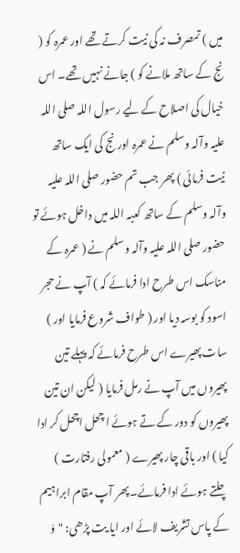میں ) تمصرف نہ کی نیت کرتے تھے اور عمرہ کو ( نج کے ساتھ ملانے کو ) جانے نہیں تھے۔ اس خیال کی اصلاح کے لیے رسول اللہ صلی اللہ علیہ وآلہ وسلم نے عمرہ اور نج کی ایک ساتھ نیت فرمائی ) پھر جب تم حضور صلی اللہ علیہ وآلہ وسلم کے ساتھ کعبہ اللہ میں داخل ہوئے تو حضور صلی اللہ علیہ وآلہ وسلم نے ( عمرہ کے مناسک اس طرح ادا فرمائے کہ ) آپ نے حجر اسود کو بوسہ دیا اور ( طواف شروع فرمایا اور ) سات پھیرے اس طرح فرمائے کہ پہلے تین پھیروں میں آپ نے رمل فرمایا ( لیکن ان تین پھیروں کو دور کے تے ہوئے ا چحل اچحل کر ادا کیا ) اور باقی چار پھیرے ( معمولی رفتارت ) چلتے ہوئے ادا فرمائے۔ پھر آپ مقام ابراہیم کے پاس تشریف لائے اور ایا یت پڑھی: "وَ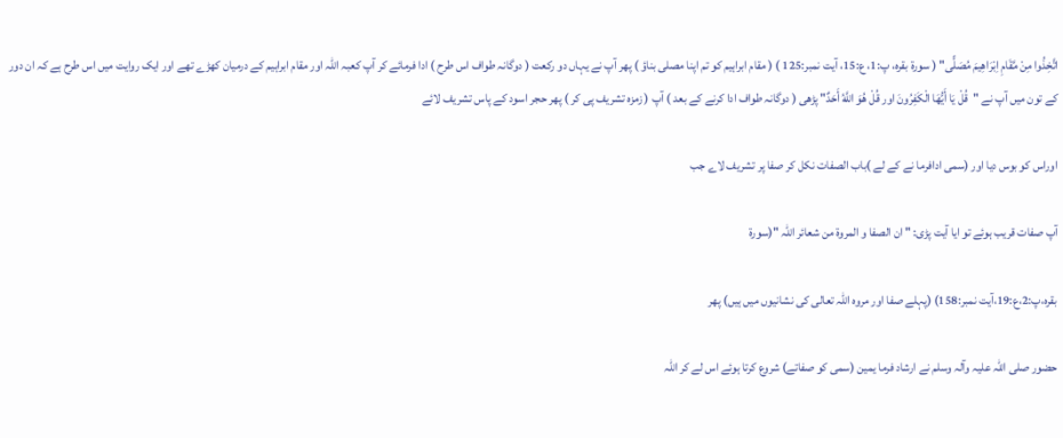اتَّخِذُوا مِنْ مَّقَامِ اِبْرَاهِيمَ مُصَلًّى" ( سورۃ بقرہ، پ:1، ع:15، آیت نمبر:125 ) ( مقام ابراہیم کو تم اپنا مصلی بناؤ ) پھر آپ نے یہاں دو رکعت ( دوگانہ طواف اس طرح ) ادا فرمائے کر آپ کعبہ اللہ اور مقام ابراہیم کے درمیان کھڑے تھے اور ایک روایت میں اس طرح ہے کہ ان دور کے تون میں آپ نے "قُلْ يَا أَيُّهَا الْكَفِرُونَ اور قُلْ هُوَ اللَّهُ أَحَدٌ" پڑھی ( دوگانہ طواف ادا کرنے کے بعد ) آپ ( زمزہ تشریف پی کر ) پھر حجر اسود کے پاس تشریف لائے

اوراس کو بوس دیا اور (سمی ادافرما نے کے لے )باب الصفات نکل کر صفا پر تشریف لاے جب

آپ صفات قریب ہوئے تو ایا آیت پڑی: " ان الصفا و المروة من شعائر اللہ "(سورۃ

بقرہ،پ:2،ع:19،آیت نمبر:158) (پہلے صفا اور مروہ اللہ تعالی کی نشانیوں میں ہیں) پھر

حضور صلی اللہ علیہ وآلہ وسلم نے ارشاد فرما یمین (سمی کو صفاتے) شروع کرتا ہوئے اس لے کر اللہ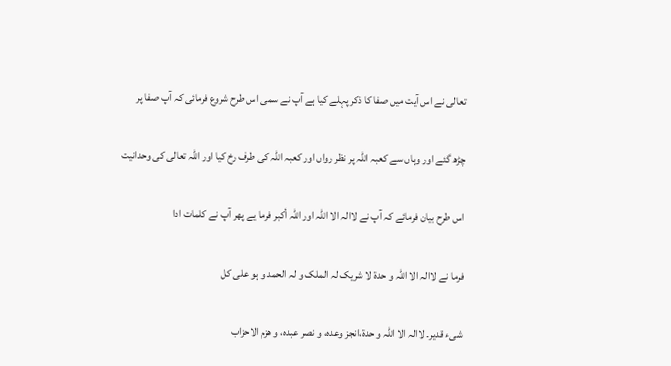تعالی نے اس آیت میں صفا کا ذکر پہلے کیا ہے آپ نے سمی اس طرح شروع فرمائی کہ آپ صفا پر

چڑھ گئے اور وہاں سے کعبہ اللہ پر نظر رواں اور کعبہ اللہ کی طرف رخ کیا اور اللہ تعالی کی وحدانیت

اس طرح بیان فرمائے کہ آپ نے لاالہ الا اللہ اور اللہ أکبر فرما یے پھر آپ نے کلمات ادا

فرما نے لاالہ الا اللہ و حدة لا شریک لہ الملک و لہ الحمد و ہو علی کل

شیء قدیر۔ لاالہ الا اللہ و حدة،انجز وعدہ، و نصر عبده، و هزم الاحزاب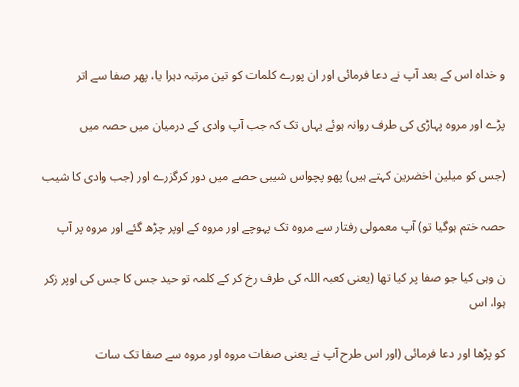و خداہ اس کے بعد آپ نے دعا فرمائی اور ان پورے کلمات کو تین مرتبہ دہرا یا، پھر صفا سے اتر

پڑے اور مروہ پہاڑی کی طرف روانہ ہوئے یہاں تک کہ جب آپ وادی کے درمیان میں حصہ میں

(جس کو میلین اخضرین کہتے ہیں) پھو پچواس شیبی حصے میں دور کرگزرے اور (جب وادی کا شیب

حصہ ختم ہوگیا تو) آپ معمولی رفتار سے مروہ تک پہوچے اور مروہ کے اوپر چڑھ گئے اور مروہ پر آپ

ن وہی کیا جو صفا پر کیا تھا (یعنی کعبہ اللہ کی طرف رخ کر کے کلمہ تو حید جس کا جس کی اوپر زکر ہوا، اس

کو پڑھا اور دعا فرمائی (اور اس طرح آپ نے یعنی صفات مروہ اور مروہ سے صفا تک سات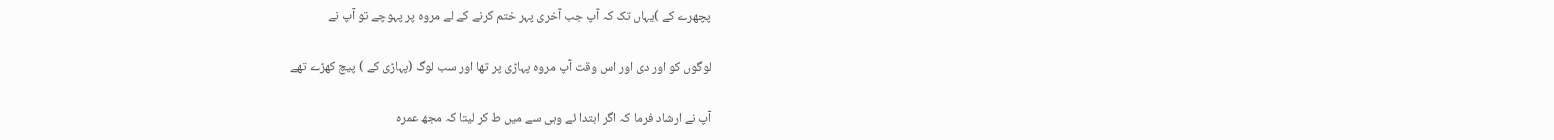پچھرے کے )یہاں تک کہ آپ جب آخری پہر ختم کرنے کے لے مروہ پر پہوچے تو آپ نے

لوگوں کو اور دی اور اس وقت آپ مروہ پہاڑی پر تھا اور سب لوگ (پہاڑی کے ) پیچ کھڑے تھے

آپ نے ارشاد فرما کہ اگر ابتدا ئے وہی سے میں ط کر لیتا کہ مجھ عمرہ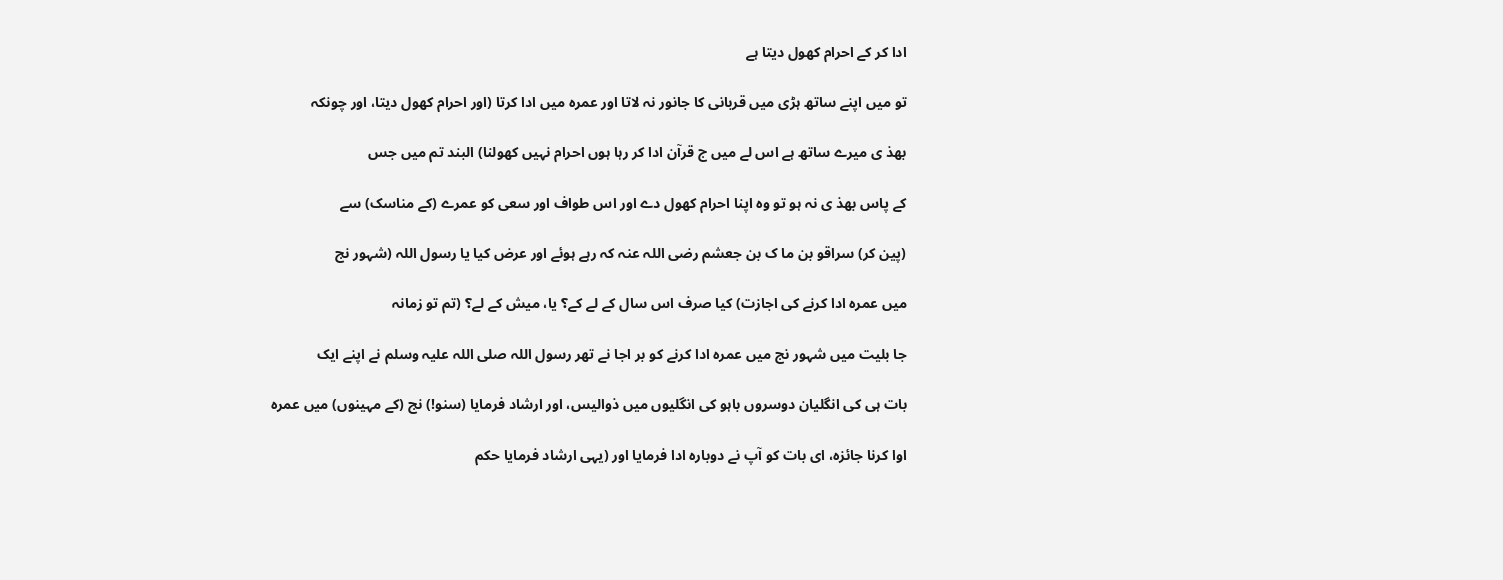ادا کر کے احرام کھول دیتا ہے

تو میں اپنے ساتھ ہڑی میں قربانی کا جانور نہ لاتا اور عمرہ میں ادا کرتا (اور احرام کھول دیتا، اور چونکہ

بھذ ی میرے ساتھ ہے اس لے میں ج قرآن ادا کر رہا ہوں احرام نہیں کھولنا) البند تم میں جس

کے پاس بھذ ی نہ ہو تو وہ اپنا احرام کھول دے اور اس طواف اور سعی کو عمرے (کے مناسک) سے

(پین کر) سراقو بن ما ک بن جعشم رضی اللہ عنہ کہ رہے ہوئے اور عرض کیا یا رسول اللہ (شہور نج

میں عمرہ ادا کرنے کی اجازت) کیا صرف اس سال کے لے کے؟ یا، میش کے لے؟ (تم تو زمانہ

جا بلیت میں شہور نج میں عمرہ ادا کرنے کو بر اجا نے تھر رسول اللہ صلی اللہ علیہ وسلم نے اپنے ایک

بات ہی کی انگلیان دوسروں باہو کی انگلیوں میں ذوالیس، اور ارشاد فرمایا (سنو!) نج (کے مہینوں) میں عمرہ

اوا کرنا جائزہ، ای بات کو آپ نے دوبارہ ادا فرمایا اور (یہی ارشاد فرمایا حکم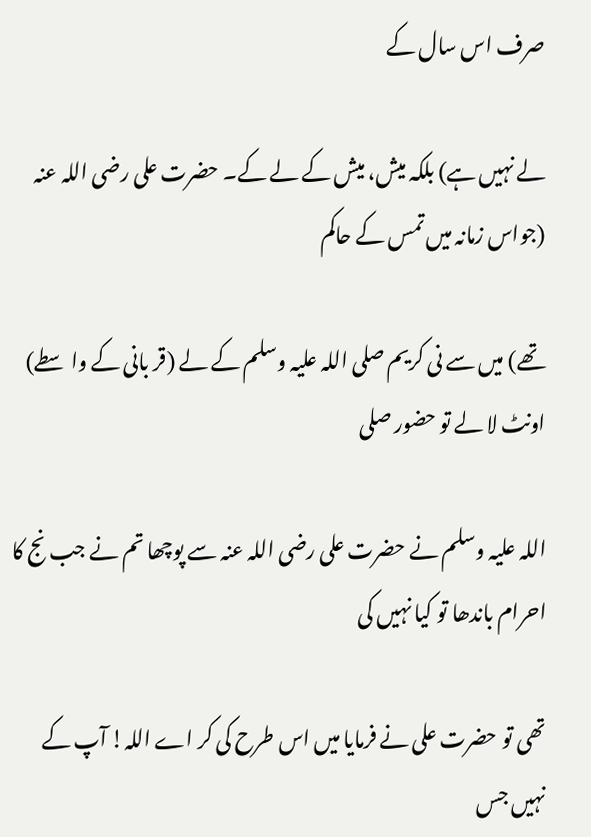صرف اس سال کے

لے نہیں ہے) بلکہ میش، میش کے لے کے۔ حضرت علی رضی اللہ عنہ (جواس زمانہ میں تمس کے حاکم

تھے) میں سے نی کریم صلی اللہ علیہ وسلم کے لے (قر بانی کے واسطے) اونٹ لا لے تو حضور صلی

اللہ علیہ وسلم نے حضرت علی رضی اللہ عنہ سے پوچھا تم نے جب نج کا احرام باندھا تو کیا نہیں کی

تھی تو حضرت علی نے فرمایا میں اس طرح کی کر اے اللہ! آپ کے نہیں جس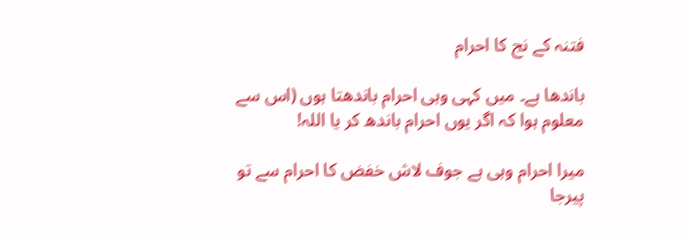فتنہ کے نج کا احرام

باندھا ہے۔ میں کہی وہی احرام باندھتا ہوں (اس سے معلوم ہوا کہ اگر یوں احرام باندھ کر یا اللہ!

میرا احرام وہی ہے جوف لاش خفض کا احرام سے تو پیرجا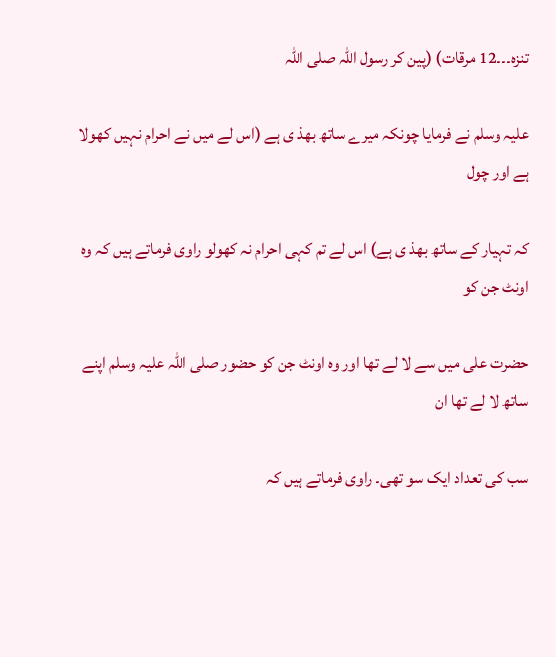تنزہ۔۔۔12 مرقات) (پین کر رسول اللہ صلی اللہ

علیہ وسلم نے فرمایا چونکہ میرے ساتھ بھذ ی ہے (اس لے میں نے احرام نہیں کھولا ہے اور چول

کہ تہیار کے ساتھ بھذ ی ہے) اس لے تم کہی احرام نہ کھولو راوی فرماتے ہیں کہ وہ اونٹ جن کو

حضرت علی میں سے لا لے تھا اور وہ اونٹ جن کو حضور صلی اللہ علیہ وسلم اپنے ساتھ لا لے تھا ان

سب کی تعداد ایک سو تھی۔ راوی فرماتے ہیں کہ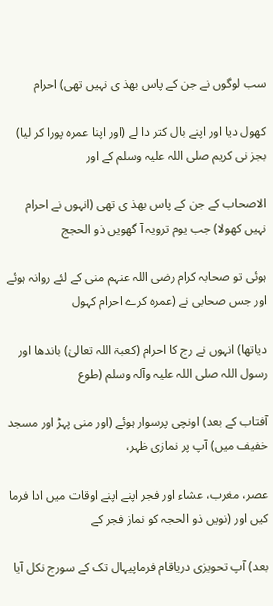سب لوگوں نے جن کے پاس بھذ ی نہیں تھی) احرام

کھول دیا اور اپنے بال کتر دا لے (اور اپنا عمرہ پورا کر لیا) بجز نی کریم صلی اللہ علیہ وسلم کے اور

الاصحاب کے جن کے پاس بھذ ی تھی (انہوں نے احرام نہیں کھولا) جب یوم ترویہ آ گھویں ذو الحجج

ہوئی تو صحابہ کرام رضی اللہ عنہم منی کے لئے روانہ ہوئے اور جس صحابی نے (عمرہ کرے احرام کہول

دیاتھا) انہوں نے رج کا احرام (کعبۃ اللہ تعالیٰ) باندھا اور رسول اللہ صلی اللہ علیہ وآلہ وسلم (طوع

آفتاب کے بعد) اونچی پرسوار ہوئے (اور منی پہڑ اور مسجد خفیف میں) آپ پر نمازی ظہر،

عصر، مغرب، عشاء اور فجر اپنے اپنے اوقات میں ادا فرما کیں اور (نویں ذو الحجہ کو نماز فجر کے

بعد) آپ تحویزی دریاقام فرماپیہال تک کے سورج نکل آیا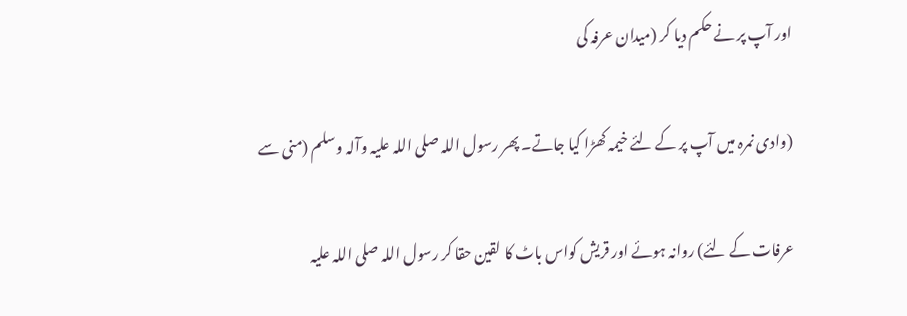اور آپ پر نے حکم دیا کر (میدان عرفہ کی

(وادی نمرہ میں آپ پر کے لئے خیمہ کھڑا کیا جاتے۔ پھر رسول اللہ صلی اللہ علیہ وآلہ وسلم (منی سے

عرفات کے لئے) روانہ ہوئے اور قریش کواس باٹ کا لقین حقا کر رسول اللہ صلی اللہ علیہ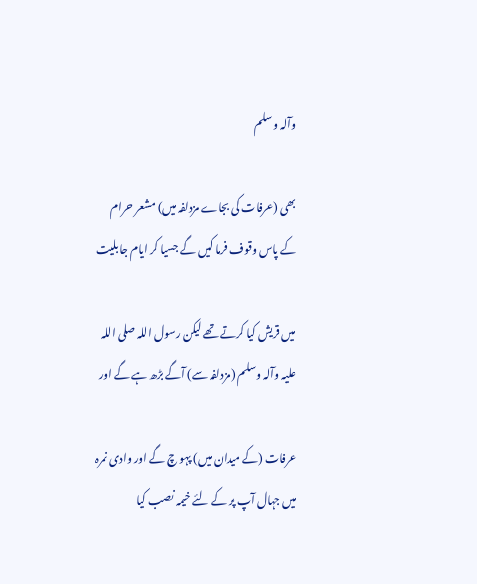وآلہ وسلم

بھی (عرفات کی بجاے مزدلفہ میں) مشعر حرام کے پاس وقوف فرما کیں گے جسیا کر ایام جابلیت

میں قریش کیا کرتے تھے لیکن رسول اللہ صلی اللہ علیہ وآلہ وسلم (مزدلفہ سے) آگے بڑھ ہے گے اور

عرفات (کے میدان میں) پہو چ گے اور وادی نمرہ میں جہال آپ پر کے لئے خیمہ نصب کیا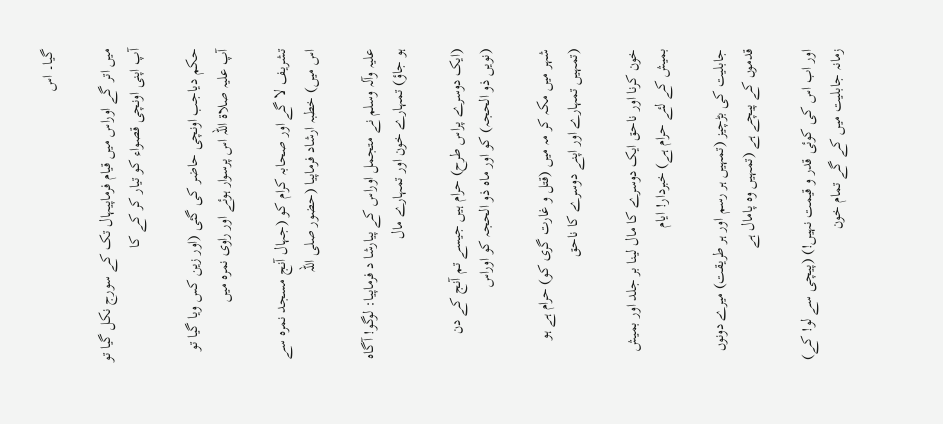گیا۔ اس

میں اتر گے اوراس میں قیام فرماپیہال تک کے سورج نکل گیا تو آپ اپنی اونچی قصواء کو تیار کر کے کا

حکم دیاجب اونچی حاضر کی گئی (اور زین کس ویا گیا تو آپ علیہ صلاۃ اللہ اس پرسوار ہوئے اور راوی نمرہ میں

تشریف لا گے اور صحابہ کرام کو (جہال آنج مسجد نمرہ سے اس میں) خطبہ ارشاد فرماپیا (حضور صلی اللہ

علیہ وآلہ وسلم نے متجمل اوراس کے پیارشا د فرماپیا: لوگو! آگاہ ہو جاؤ) تمہارے خون اور تمہارے مال

(ایک دوسرے پراس طرح) حرام ہیں جیسے تم آنج کے دن (نویں ذو الحجہ) کو اور ماہ ذو الحجہ کو اوراس

شہر میں مکہ کر مہ میں (قتل و غارت گری کو) حرام ہے ہو (تمہیں تمہارے اور اپنے دوسرے کا ناحق

خون کرنا اور ناحق ایک دوسرے کا مال لینا بر جلد اور بمیش بمیش کے لئے حرام ہے) خبردار! ایام

جابلیت کی بڑچیز (تمہیں ہر رسم اور ہر طریقت) میرے دونوں قدموں کے پیچے ہے (تمہیں وہ پامال ہے

اور اب اس کی کوئی قدر و قیمت نہیں!) (پیچی سے لو! کے) زمانہ جابلیت میں کے گے تمام خون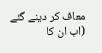معاف کر دینے گئے (اب ان کا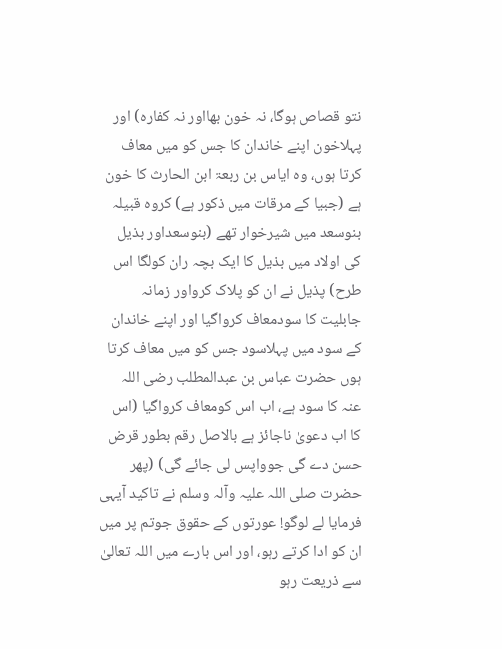نتو قصاص ہوگا، نہ خون بھااور نہ کفارہ) اور پہلاخون اپنے خاندان کا جس کو میں معاف کرتا ہوں، وہ ایاس بن ربعۃ ابن الحارث کا خون ہے (جبیا کے مرقات میں ذکور ہے) کروہ قبیلہ بنوسعد میں شیرخوار تھے (بنوسعداور بذیل کی اولاد میں بذیل کا ایک بچہ ران کولگا اس طرح) پذیل نے ان کو پلاک کرواور زمانہ جابلیت کا سودمعاف کرواگیا اور اپنے خاندان کے سود میں پہلاسود جس کو میں معاف کرتا ہوں حضرت عباس بن عبدالمطلب رضی اللہ عنہ کا سود ہے، اب اس کومعاف کرواگیا (اس کا اب دعویٰ ناجائز ہے بالاصل رقم بطور قرض حسن دے گی جوواپس لی جائے گی) (پھر حضرت صلی اللہ علیہ وآلہ وسلم نے تاکید آیہی فرمایا لے لوگو! عورتوں کے حقوق جوتم پر میں ان کو ادا کرتے رہو، اور اس بارے میں اللہ تعالیٰ سے ذریعت رہو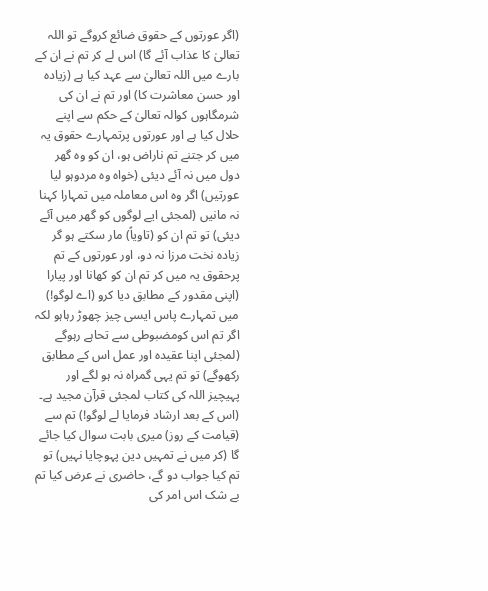(اگر عورتوں کے حقوق ضائع کروگے تو اللہ تعالیٰ کا عذاب آئے گا) اس لے کر تم نے ان کے بارے میں اللہ تعالیٰ سے عہد کیا ہے (زیادہ اور حسن معاشرت کا) اور تم نے ان کی شرمگاہوں کوالہ تعالیٰ کے حکم سے اپنے حلال کیا ہے اور عورتوں پرتمہارے حقوق یہ میں کر جتنے تم ناراض ہو، ان کو وہ گھر دول میں نہ آئے دیئی (خواہ وہ مردوہو لیا عورتیں) اگر وہ اس معاملہ میں تمہارا کہنا نہ مانیں (لمجئی ایے لوگوں کو گھر میں آئے دیئی) تو تم ان کو (تاویاً) مار سکتے ہو گر زیادہ نخت مرزا نہ دو، اور عورتوں کے تم پرحقوق یہ میں کر تم ان کو کھانا اور پیارا (اپنی مقدور کے مطابق دیا کرو (اے لوگو!) میں تمہارے پاس ایسی چیز چھوڑ رہاہو لکہ اگر تم اس کومضبوطی سے تحاہے رہوگے (لمجئی اپنا عقیدہ اور عمل اس کے مطابق رکھوگے) تو تم یہی گمراہ نہ ہو لگے اور پہیچیز اللہ کی کتاب لمجئی قرآن مجید ہے۔ (اس کے بعد ارشاد فرمایا لے لوگو!) تم سے (قیامت کے روز) میری بابت سوال کیا جائے گا (کر میں نے تمہیں دین پہوچایا نہیں) تو تم کیا جواب دو گے، حاضری نے عرض کیا تم بے شک اس امر کی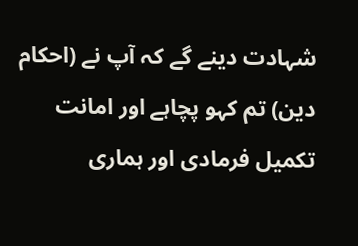شہادت دینے گے کہ آپ نے (احکام دین) تم کہو پچاہے اور امانت تکمیل فرمادی اور ہماری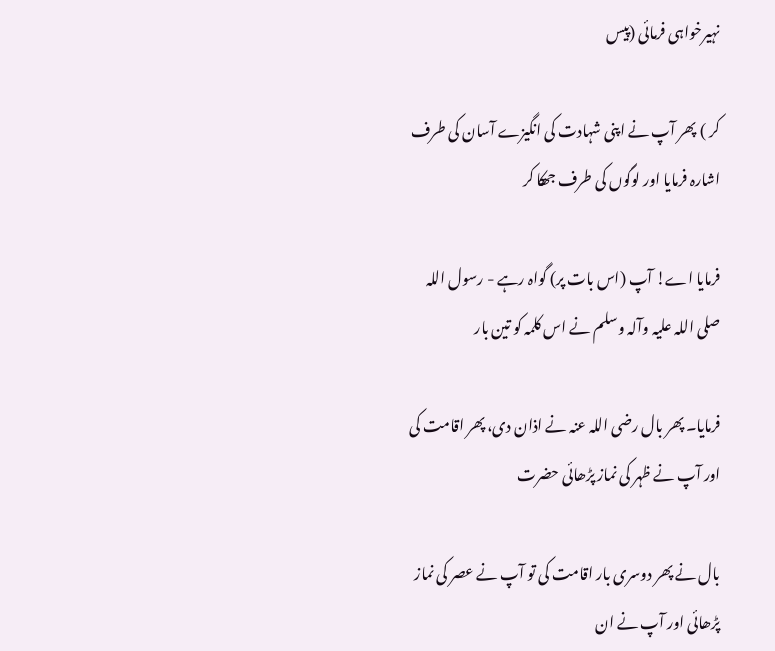نہیرخواہی فرمائی (پیس

کر ) پھر آپ نے اپنی شہادت کی انگیزے آسان کی طرف اشارہ فرمایا اور لوگوں کی طرف جھکا کر

فرمایا اے! آپ (اس بات پر) گواہ رہے - رسول اللہ صلی اللہ علیہ وآلہ وسلم نے اس کلمہ کو تین بار

فرمایا۔ پھر بال رضی اللہ عنہ نے اذان دی، پھر اقامت کی اور آپ نے ظہر کی نماز پڑھائی حضرت

بال نے پھر دوسری بار اقامت کی تو آپ نے عصر کی نماز پڑھائی اور آپ نے ان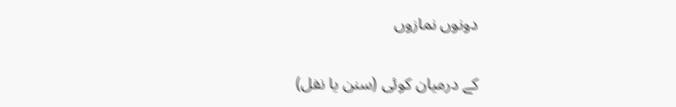دونوں نمازوں

کے درمیان کوئی (سنن یا نفل)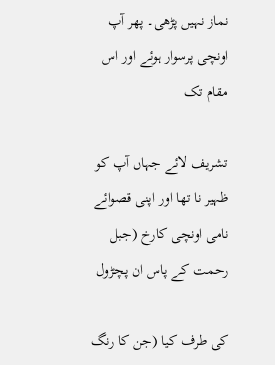نماز نہیں پڑھی۔ پھر آپ اونچی پرسوار ہوئے اور اس مقام تک

تشریف لائے جہاں آپ کو ظہیر نا تھا اور اپنی قصوائے نامی اونچی کارخ (جبل رحمت کے پاس ان پچڑول

کی طرف کیا (جن کا رنگ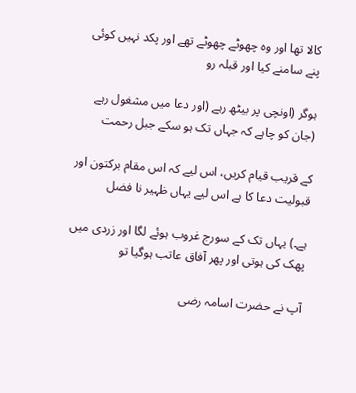کالا تھا اور وہ چھوٹے چھوٹے تھے اور پکد نہیں کوئی پنے سامنے کیا اور قبلہ رو

ہوگر (اونچی پر بیٹھ رہے (اور دعا میں مشغول رہے (جان کو چاہے کہ جہاں تک ہو سکے جبل رحمت

کے قریب قیام کریں، اس لیے کہ اس مقام بركتون اور قبولیت دعا کا ہے اس لیے یہاں ظہیر نا فضل

ہے۔) یہاں تک کے سورج غروب ہوئے لگا اور زردی میں پھک کی ہوتی اور پھر آفاق عاتب ہوگیا تو

آپ نے حضرت اسامہ رضی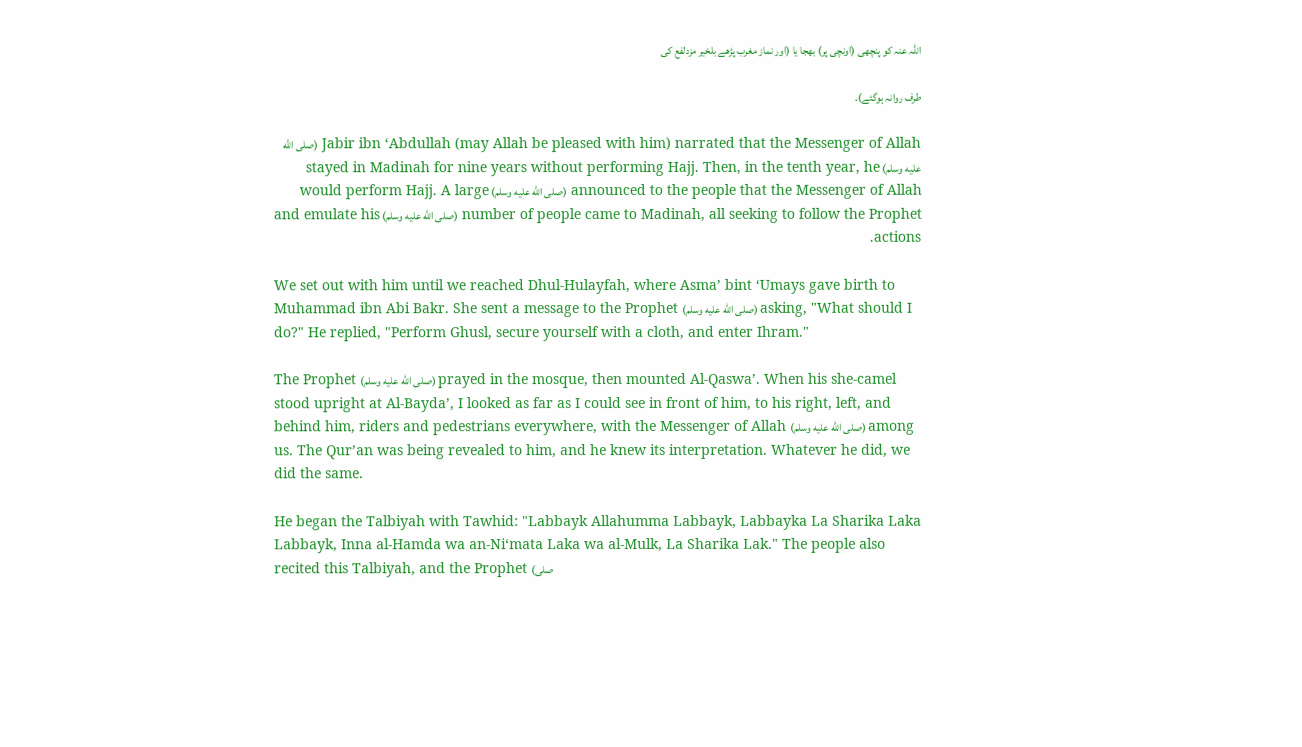اللہ عنہ کو پنچھی (اونچی پر) بھجا یا (اور نماز مغرب پڑھے بلخیر مزدلفع کی

طرف روانہ ہوگئے)۔

Jabir ibn ‘Abdullah (may Allah be pleased with him) narrated that the Messenger of Allah (صلى الله عليه وسلم) stayed in Madinah for nine years without performing Hajj. Then, in the tenth year, he announced to the people that the Messenger of Allah (صلى الله عليه وسلم) would perform Hajj. A large number of people came to Madinah, all seeking to follow the Prophet (صلى الله عليه وسلم) and emulate his actions.

We set out with him until we reached Dhul-Hulayfah, where Asma’ bint ‘Umays gave birth to Muhammad ibn Abi Bakr. She sent a message to the Prophet (صلى الله عليه وسلم) asking, "What should I do?" He replied, "Perform Ghusl, secure yourself with a cloth, and enter Ihram."

The Prophet (صلى الله عليه وسلم) prayed in the mosque, then mounted Al-Qaswa’. When his she-camel stood upright at Al-Bayda’, I looked as far as I could see in front of him, to his right, left, and behind him, riders and pedestrians everywhere, with the Messenger of Allah (صلى الله عليه وسلم) among us. The Qur’an was being revealed to him, and he knew its interpretation. Whatever he did, we did the same.

He began the Talbiyah with Tawhid: "Labbayk Allahumma Labbayk, Labbayka La Sharika Laka Labbayk, Inna al-Hamda wa an-Ni‘mata Laka wa al-Mulk, La Sharika Lak." The people also recited this Talbiyah, and the Prophet (صلى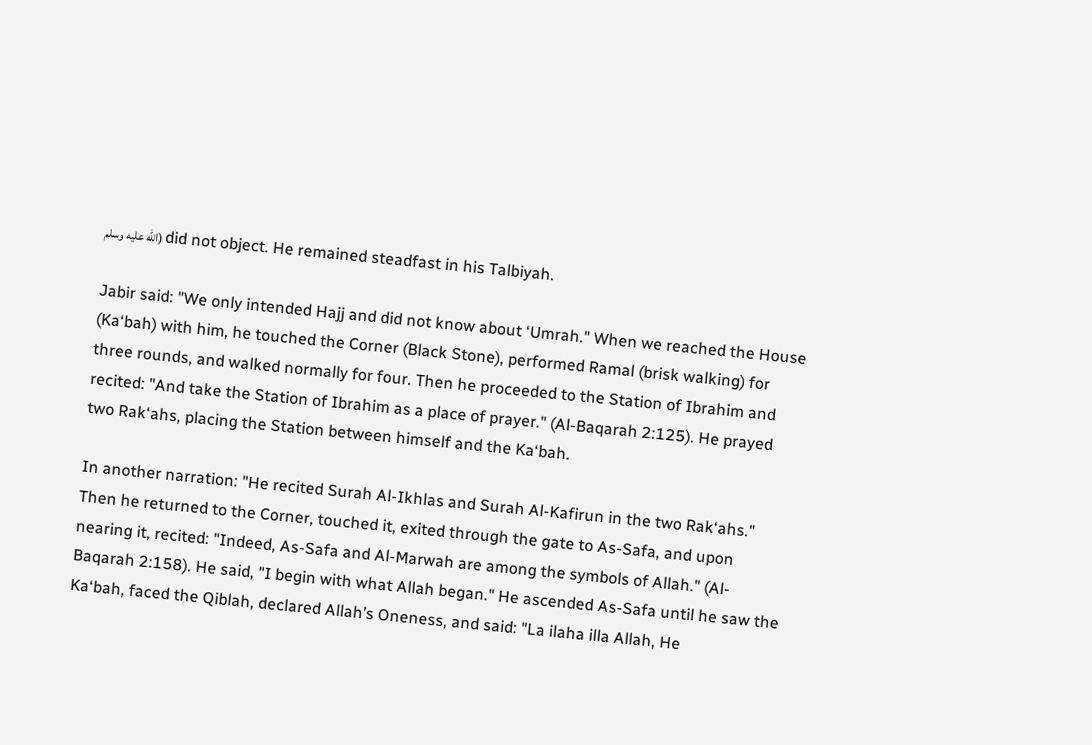الله عليه وسلم) did not object. He remained steadfast in his Talbiyah.

Jabir said: "We only intended Hajj and did not know about ‘Umrah." When we reached the House (Ka‘bah) with him, he touched the Corner (Black Stone), performed Ramal (brisk walking) for three rounds, and walked normally for four. Then he proceeded to the Station of Ibrahim and recited: "And take the Station of Ibrahim as a place of prayer." (Al-Baqarah 2:125). He prayed two Rak‘ahs, placing the Station between himself and the Ka‘bah.

In another narration: "He recited Surah Al-Ikhlas and Surah Al-Kafirun in the two Rak‘ahs." Then he returned to the Corner, touched it, exited through the gate to As-Safa, and upon nearing it, recited: "Indeed, As-Safa and Al-Marwah are among the symbols of Allah." (Al-Baqarah 2:158). He said, "I begin with what Allah began." He ascended As-Safa until he saw the Ka‘bah, faced the Qiblah, declared Allah’s Oneness, and said: "La ilaha illa Allah, He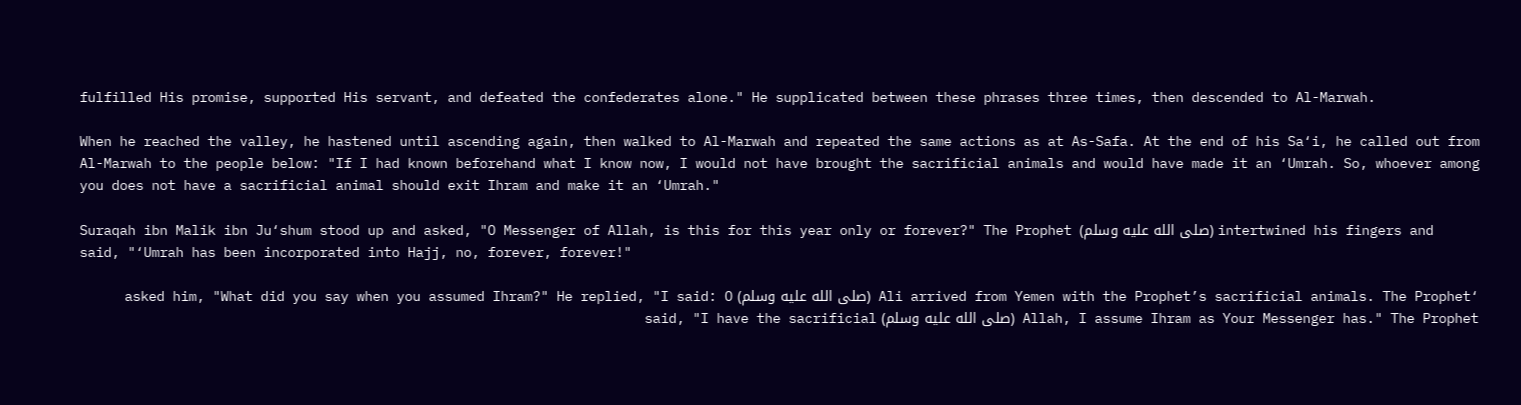fulfilled His promise, supported His servant, and defeated the confederates alone." He supplicated between these phrases three times, then descended to Al-Marwah.

When he reached the valley, he hastened until ascending again, then walked to Al-Marwah and repeated the same actions as at As-Safa. At the end of his Sa‘i, he called out from Al-Marwah to the people below: "If I had known beforehand what I know now, I would not have brought the sacrificial animals and would have made it an ‘Umrah. So, whoever among you does not have a sacrificial animal should exit Ihram and make it an ‘Umrah."

Suraqah ibn Malik ibn Ju‘shum stood up and asked, "O Messenger of Allah, is this for this year only or forever?" The Prophet (صلى الله عليه وسلم) intertwined his fingers and said, "‘Umrah has been incorporated into Hajj, no, forever, forever!"

‘Ali arrived from Yemen with the Prophet’s sacrificial animals. The Prophet (صلى الله عليه وسلم) asked him, "What did you say when you assumed Ihram?" He replied, "I said: O Allah, I assume Ihram as Your Messenger has." The Prophet (صلى الله عليه وسلم) said, "I have the sacrificial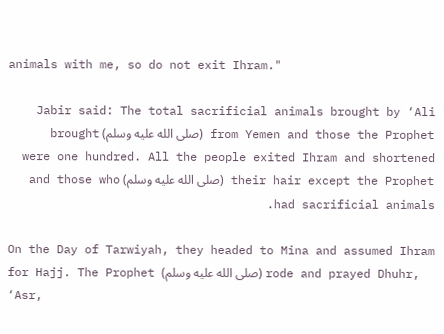animals with me, so do not exit Ihram."

Jabir said: The total sacrificial animals brought by ‘Ali from Yemen and those the Prophet (صلى الله عليه وسلم) brought were one hundred. All the people exited Ihram and shortened their hair except the Prophet (صلى الله عليه وسلم) and those who had sacrificial animals.

On the Day of Tarwiyah, they headed to Mina and assumed Ihram for Hajj. The Prophet (صلى الله عليه وسلم) rode and prayed Dhuhr, ‘Asr,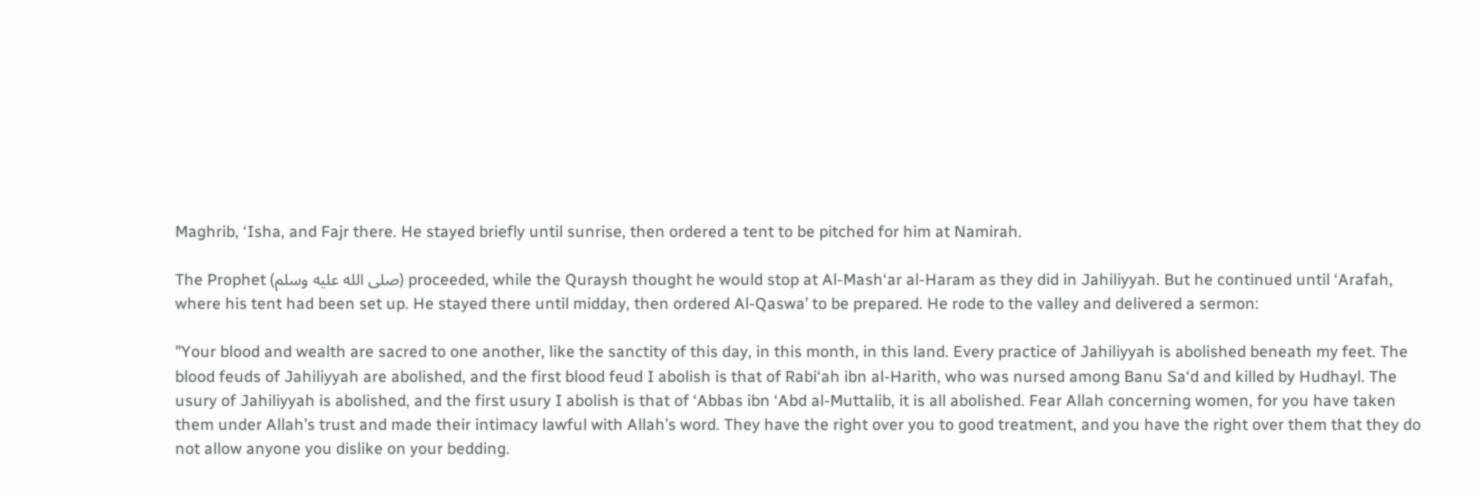Maghrib, ‘Isha, and Fajr there. He stayed briefly until sunrise, then ordered a tent to be pitched for him at Namirah.

The Prophet (صلى الله عليه وسلم) proceeded, while the Quraysh thought he would stop at Al-Mash‘ar al-Haram as they did in Jahiliyyah. But he continued until ‘Arafah, where his tent had been set up. He stayed there until midday, then ordered Al-Qaswa’ to be prepared. He rode to the valley and delivered a sermon:

"Your blood and wealth are sacred to one another, like the sanctity of this day, in this month, in this land. Every practice of Jahiliyyah is abolished beneath my feet. The blood feuds of Jahiliyyah are abolished, and the first blood feud I abolish is that of Rabi‘ah ibn al-Harith, who was nursed among Banu Sa‘d and killed by Hudhayl. The usury of Jahiliyyah is abolished, and the first usury I abolish is that of ‘Abbas ibn ‘Abd al-Muttalib, it is all abolished. Fear Allah concerning women, for you have taken them under Allah’s trust and made their intimacy lawful with Allah’s word. They have the right over you to good treatment, and you have the right over them that they do not allow anyone you dislike on your bedding.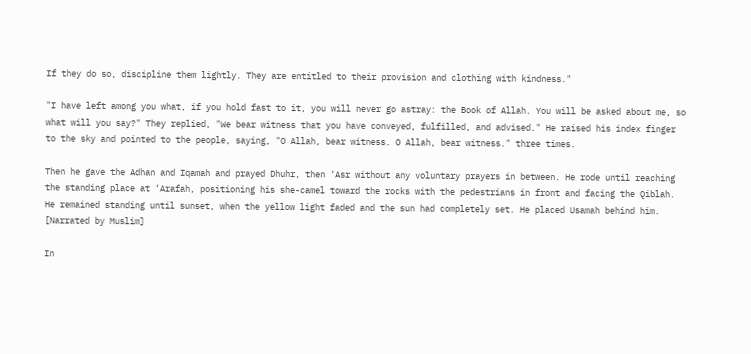If they do so, discipline them lightly. They are entitled to their provision and clothing with kindness."

"I have left among you what, if you hold fast to it, you will never go astray: the Book of Allah. You will be asked about me, so what will you say?" They replied, "We bear witness that you have conveyed, fulfilled, and advised." He raised his index finger to the sky and pointed to the people, saying, "O Allah, bear witness. O Allah, bear witness." three times.

Then he gave the Adhan and Iqamah and prayed Dhuhr, then ‘Asr without any voluntary prayers in between. He rode until reaching the standing place at ‘Arafah, positioning his she-camel toward the rocks with the pedestrians in front and facing the Qiblah. He remained standing until sunset, when the yellow light faded and the sun had completely set. He placed Usamah behind him. [Narrated by Muslim]

In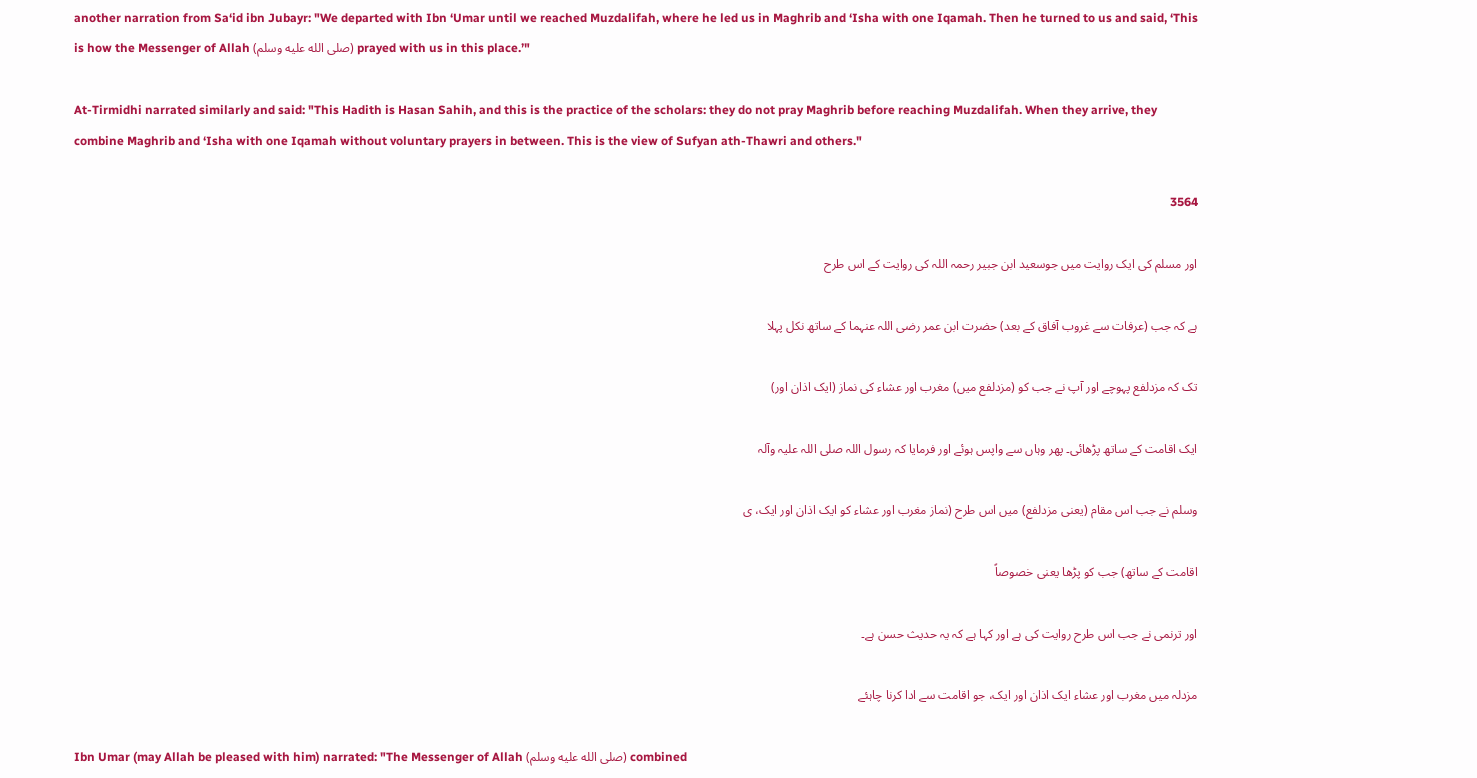another narration from Sa‘id ibn Jubayr: "We departed with Ibn ‘Umar until we reached Muzdalifah, where he led us in Maghrib and ‘Isha with one Iqamah. Then he turned to us and said, ‘This is how the Messenger of Allah (صلى الله عليه وسلم) prayed with us in this place.’"

At-Tirmidhi narrated similarly and said: "This Hadith is Hasan Sahih, and this is the practice of the scholars: they do not pray Maghrib before reaching Muzdalifah. When they arrive, they combine Maghrib and ‘Isha with one Iqamah without voluntary prayers in between. This is the view of Sufyan ath-Thawri and others."

3564

اور مسلم کی ایک روایت میں جوسعید ابن جبیر رحمہ اللہ کی روایت کے اس طرح

ہے کہ جب (عرفات سے غروب آفاق کے بعد) حضرت ابن عمر رضی اللہ عنہما کے ساتھ نکل پہلا

تک کہ مزدلفع پہوچے اور آپ نے جب کو (مزدلفع میں) مغرب اور عشاء کی نماز (ایک اذان اور)

ایک اقامت کے ساتھ پڑھائی۔ پھر وہاں سے واپس ہوئے اور فرمایا کہ رسول اللہ صلی اللہ علیہ وآلہ

وسلم نے جب اس مقام (یعنی مزدلفع) میں اس طرح (نماز مغرب اور عشاء کو ایک اذان اور ایک، ی

اقامت کے ساتھ) جب کو پڑھا یعنی خصوصاً

اور ترنمی نے جب اس طرح روايت کی ہے اور کہا ہے کہ یہ حدیث حسن ہے۔

مزدلہ میں مغرب اور عشاء ایک اذان اور ایک، جو اقامت سے ادا کرنا چاہئے

Ibn Umar (may Allah be pleased with him) narrated: "The Messenger of Allah (صلى الله عليه وسلم) combined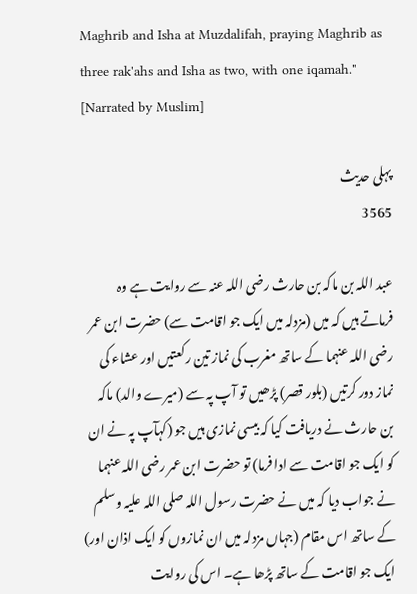Maghrib and Isha at Muzdalifah, praying Maghrib as three rak'ahs and Isha as two, with one iqamah." [Narrated by Muslim]

پہلی حدیث
3565

عبد اللہ بن ماکہ بن حارث رضی اللہ عنہ سے روایت ہے وہ فرماتے ہیں کہ میں (مزدلہ میں ایک جو اقامت سے) حضرت ابن عمر رضی اللہ عنہما کے ساتھ مغرب کی نماز تین رکعتیں اور عشاء کی نماز دور کرتیں (بلور قصر) پڑھیں تو آپ پہ سے (میرے والد) ماکہ بن حارث نے دریافت کیا کہ بیسی نمازی ہیں جو (کہآپ پہ نے ان کو ایک جو اقامت سے ادا فرما) تو حضرت ابن عمر رضی اللہ عنہما نے جواب دیا کہ میں نے حضرت رسول اللہ صلی اللہ علیہ وسلم کے ساتھ اس مقام (جہاں مزدلہ میں ان نمازوں کو ایک اذان اور) ایک جو اقامت کے ساتھ پڑھا ہے۔ اس کی روایت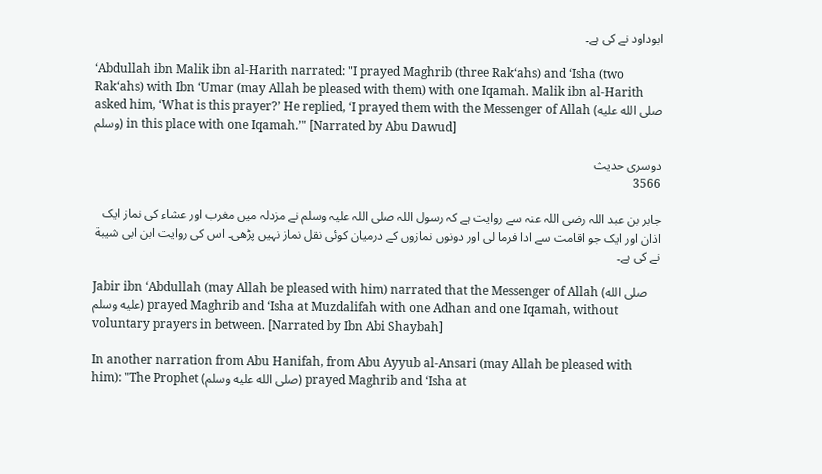ابوداود نے کی ہے۔

‘Abdullah ibn Malik ibn al-Harith narrated: "I prayed Maghrib (three Rak‘ahs) and ‘Isha (two Rak‘ahs) with Ibn ‘Umar (may Allah be pleased with them) with one Iqamah. Malik ibn al-Harith asked him, ‘What is this prayer?’ He replied, ‘I prayed them with the Messenger of Allah (صلى الله عليه وسلم) in this place with one Iqamah.’" [Narrated by Abu Dawud]

دوسری حدیث
3566

جابر بن عبد اللہ رضی اللہ عنہ سے روایت ہے کہ رسول اللہ صلی اللہ علیہ وسلم نے مزدلہ میں مغرب اور عشاء کی نماز ایک اذان اور ایک جو اقامت سے ادا فرما لی اور دونوں نمازوں کے درمیان کوئی نقل نماز نہیں پڑھی۔ اس کی روایت ابن ابی شیبة نے کی ہے۔

Jabir ibn ‘Abdullah (may Allah be pleased with him) narrated that the Messenger of Allah (صلى الله عليه وسلم) prayed Maghrib and ‘Isha at Muzdalifah with one Adhan and one Iqamah, without voluntary prayers in between. [Narrated by Ibn Abi Shaybah]

In another narration from Abu Hanifah, from Abu Ayyub al-Ansari (may Allah be pleased with him): "The Prophet (صلى الله عليه وسلم) prayed Maghrib and ‘Isha at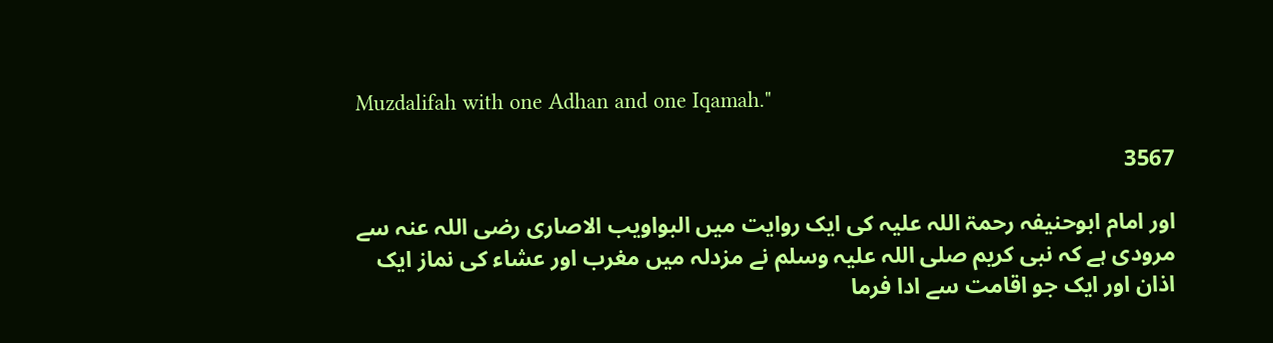Muzdalifah with one Adhan and one Iqamah."

3567

اور امام ابوحنیفہ رحمۃ اللہ علیہ کی ایک روایت میں البواویب الاصاری رضی اللہ عنہ سے مرودی ہے کہ نبی کریم صلی اللہ علیہ وسلم نے مزدلہ میں مغرب اور عشاء کی نماز ایک اذان اور ایک جو اقامت سے ادا فرما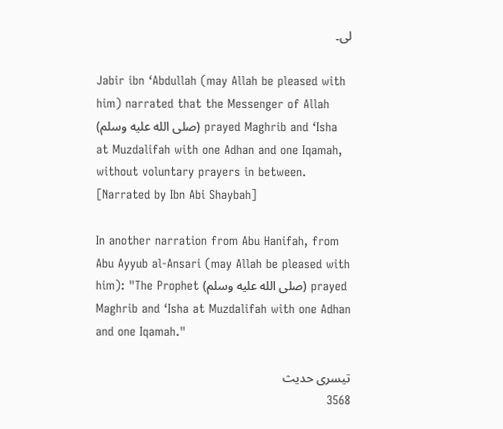لی۔

Jabir ibn ‘Abdullah (may Allah be pleased with him) narrated that the Messenger of Allah (صلى الله عليه وسلم) prayed Maghrib and ‘Isha at Muzdalifah with one Adhan and one Iqamah, without voluntary prayers in between. [Narrated by Ibn Abi Shaybah]

In another narration from Abu Hanifah, from Abu Ayyub al-Ansari (may Allah be pleased with him): "The Prophet (صلى الله عليه وسلم) prayed Maghrib and ‘Isha at Muzdalifah with one Adhan and one Iqamah."

تیسری حدیث
3568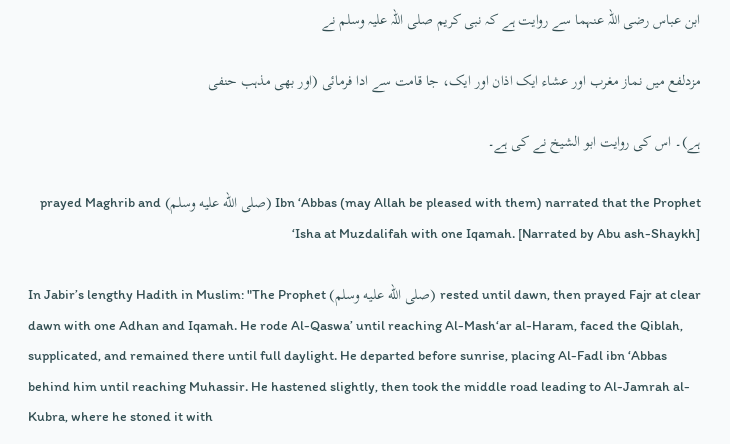ابن عباس رضی اللہ عنہما سے روایت ہے کہ نبی کریم صلی اللہ علیہ وسلم نے

مزدلفع میں نماز مغرب اور عشاء ایک اذان اور ایک، جا قامت سے ادا فرمائی (اور بھی مذہب حنفی

ہے)۔ اس کی روایت ابو الشيخ نے کی ہے۔

Ibn ‘Abbas (may Allah be pleased with them) narrated that the Prophet (صلى الله عليه وسلم) prayed Maghrib and ‘Isha at Muzdalifah with one Iqamah. [Narrated by Abu ash-Shaykh]

In Jabir’s lengthy Hadith in Muslim: "The Prophet (صلى الله عليه وسلم) rested until dawn, then prayed Fajr at clear dawn with one Adhan and Iqamah. He rode Al-Qaswa’ until reaching Al-Mash‘ar al-Haram, faced the Qiblah, supplicated, and remained there until full daylight. He departed before sunrise, placing Al-Fadl ibn ‘Abbas behind him until reaching Muhassir. He hastened slightly, then took the middle road leading to Al-Jamrah al-Kubra, where he stoned it with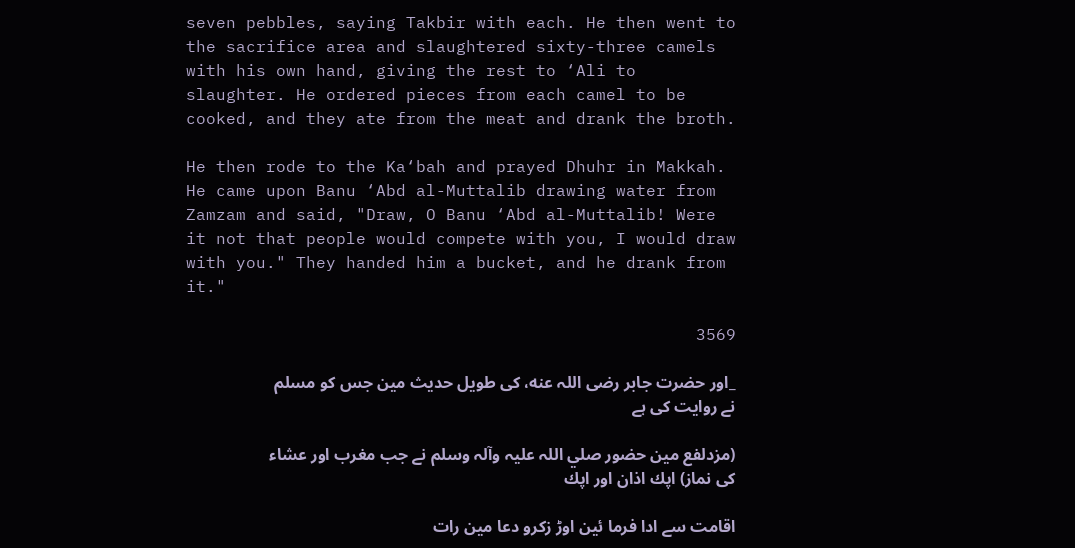seven pebbles, saying Takbir with each. He then went to the sacrifice area and slaughtered sixty-three camels with his own hand, giving the rest to ‘Ali to slaughter. He ordered pieces from each camel to be cooked, and they ate from the meat and drank the broth.

He then rode to the Ka‘bah and prayed Dhuhr in Makkah. He came upon Banu ‘Abd al-Muttalib drawing water from Zamzam and said, "Draw, O Banu ‘Abd al-Muttalib! Were it not that people would compete with you, I would draw with you." They handed him a bucket, and he drank from it."

3569

_اور حضرت جابر رضی اللہ عنه، کی طويل حديث مين جس کو مسلم نے روایت کی ہے

(مزدلفع مين حضور صلي اللہ علیہ وآلہ وسلم نے جب مغرب اور عشاء کی نماز) اپك اذان اور اپك

اقامت سے ادا فرما ئین اوڑ زکرو دعا مین رات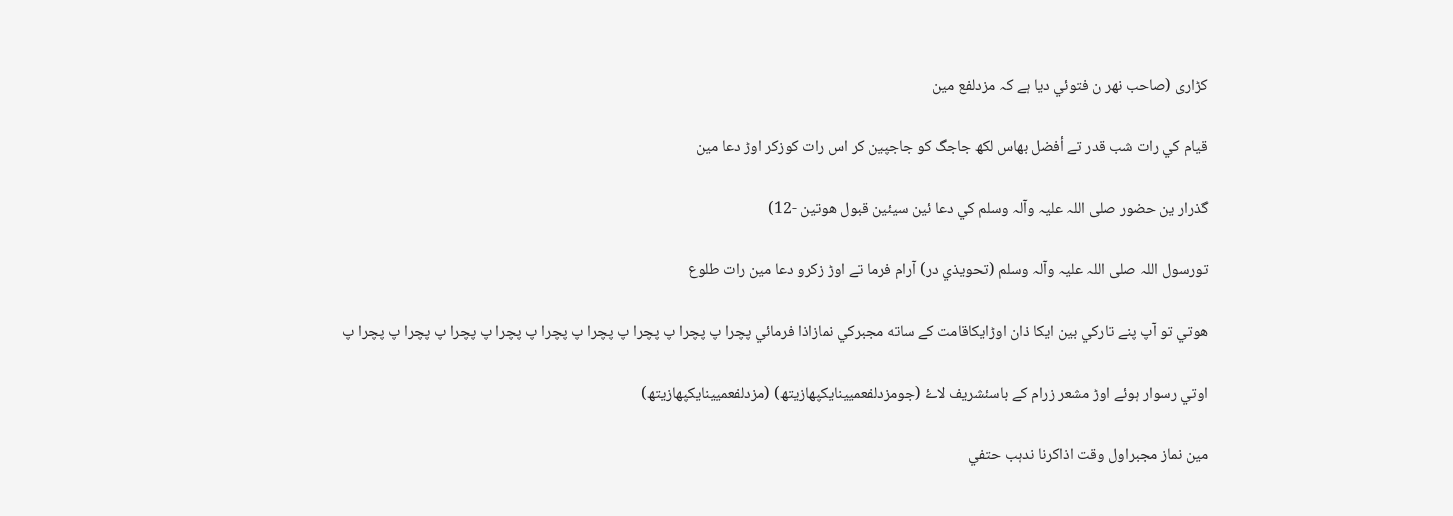كڑارى (صاحب نهر ن فتوئي ديا ہے کہ مزدلفع مین

قیام کي رات شب قدر تے أفضل بھاس لکھ جاجگ کو جاجپین کر اس رات كوزكر اوڑ دعا مین

گذرار ين حضور صلی اللہ علیہ وآلہ وسلم كي دعا ئين سيئين قبول هوتين -12)

تورسول اللہ صلی اللہ علیہ وآلہ وسلم (تحويذي در) آرام فرما تے اوڑ زکرو دعا مين رات طلوع

هوتي تو آپ پنے تاركي بین ايکا ذان اوڑايكاقامت کے ساته مجبركي نمازاذا فرمائي پچرا پ پچرا پ پچرا پ پچرا پ پچرا پ پچرا پ پچرا پ پچرا پ پچرا پ

اوتي رسوار ہوئے اوڑ مشعر زرام کے باسئشريف لاۓ (جومزدلفعميينايكپهازيتھ) (مزدلفعميينايكپهازيتھ)

مين نماز مجبراول وقت اذاكرنا ندہب حتفي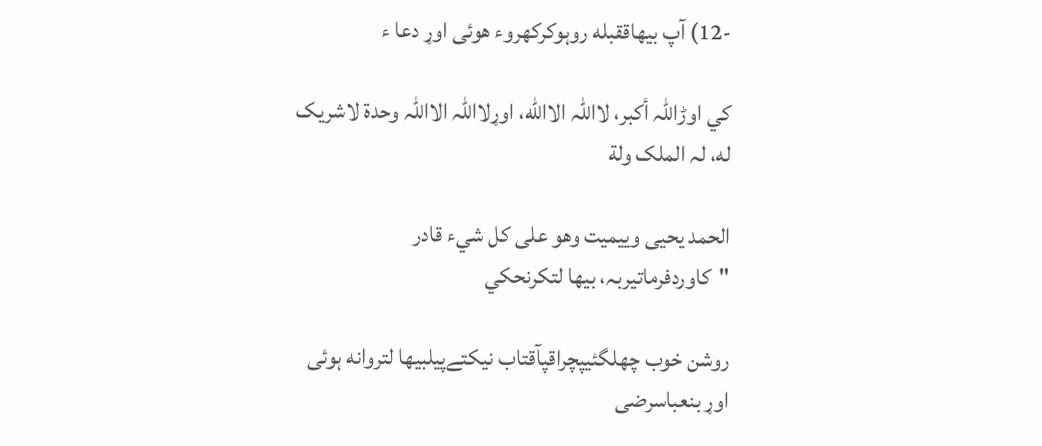-12) آپ بيهاققبله روہوكركهروء هوئى اوړ دعا ء

كي اوڑاللہ أكبر، لااللہ الاالله، اوړلااللہ الااللہ وحدة لاشریک له، لہ الملک ولة

الحمد يحيى وييميت وهو على كل شيء قادر "كاوردفرماتیربہ، بيها لتکرنحكي

روشن خوب چهلگئیپچراقپآقتاب نيكتےپيلبيها لتروانه ہوئی اوړ بنعباسرضی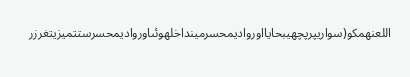اللعنهمكو(سواريپرپچهيبحايااورواديمحسرمينداخلهوئىاورواديمحسرستتميزيتغرزر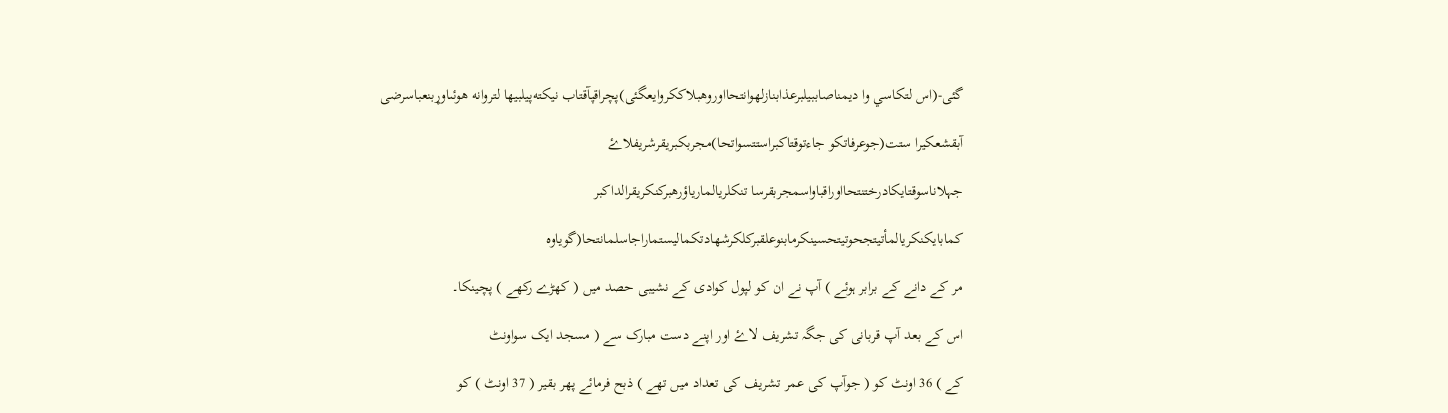گئی-(اس لتكاسي وا ديمناصاببيلبرعذابنازلهوانتحااوروهبلاككروايعگئى)پچراقپآقتاب نيكتەپيلبيها لتروانه هوئىاوړبنعباسرضی

آبقشعکيرا ستت(جوعرفاتكو جاءتوقتاكبراستتسواتحا)مجربكبريقرشريفلاۓ

جہلاناسوقتايكادرختنتحااوراقباواسمجربقرسا تنكلريالمارياؤرهبركنكريقرالداكبر

كمابایكنكريالمأتيتجحوتيتحسينكرمابنوعلقبركلكرشهادتكماليستماراجاسلمانتحا(گوياوه

مر کے دانے کے برابر ہوئے ) آپ نے ان کو لپول کوادی کے نشیبی حصد میں ( کھڑے رکھے ) پچینکا۔

اس کے بعد آپ قربانی کی جگہ تشریف لاۓ اور اپنے دست مبارک سے ( مسجد ایک سواونٹ

کے ) 36 اونٹ کو ( جوآپ کی عمر تشریف کی تعداد میں تھے ) ذبح فرمائے پھر بقیر ( 37 اونٹ ) کو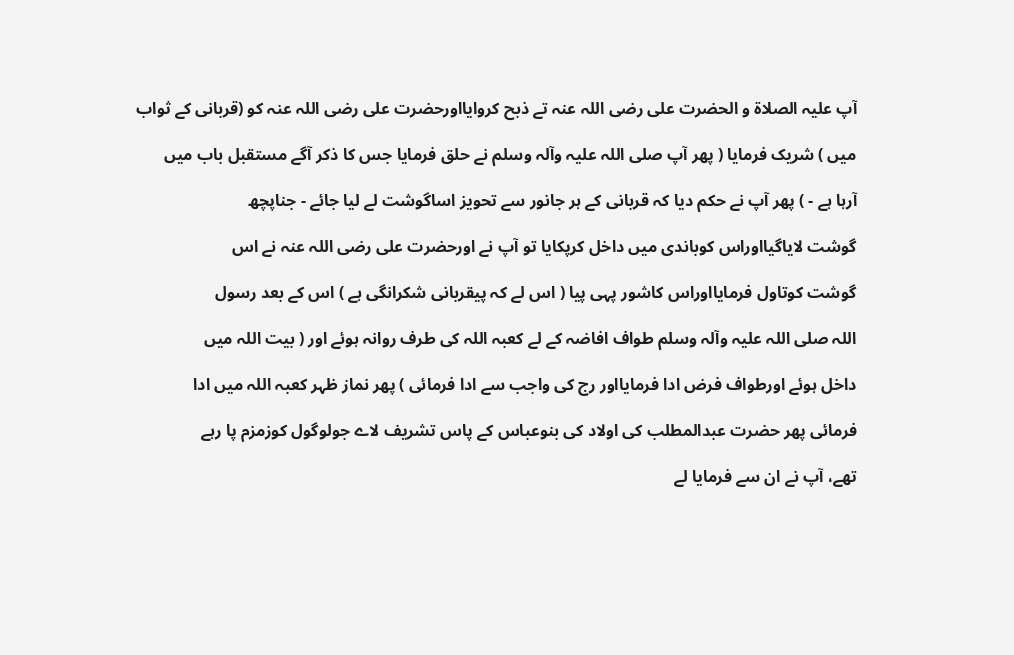آپ علیہ الصلاۃ و الحضرت علی رضی اللہ عنہ تے ذبح کروايااورحضرت علی رضی اللہ عنہ کو (قربانی کے ثواب

میں ) شریک فرمایا ( پھر آپ صلی اللہ علیہ وآلہ وسلم نے حلق فرمایا جس کا ذکر آگے مستقبل باب میں

آرہا ہے - ) پھر آپ نے حکم دیا کہ قربانی کے ہر جانور سے تحویز اساگوشت لے لیا جائے - جناپچھ

گوشت لایاگیااوراس کوباندی میں داخل کرپکایا تو آپ نے اورحضرت علی رضی اللہ عنہ نے اس

گوشت کوتاول فرمایااوراس کاشور پہی پیا ( اس لے کہ پیقربانی شکرانگی ہے ) اس کے بعد رسول

اللہ صلی اللہ علیہ وآلہ وسلم طواف افاضہ کے لے کعبہ اللہ کی طرف روانہ ہوئے اور ( بیت اللہ میں

داخل ہوئے اورطواف فرض ادا فرمایااور رج کی واجب سے ادا فرمائی ) پھر نماز ظہر کعبہ اللہ میں ادا

فرمائی پھر حضرت عبدالمطلب کی اولاد کی بنوعباس کے پاس تشریف لاے جولوگول کوزمزم پا رہے

تھے، آپ نے ان سے فرمایا لے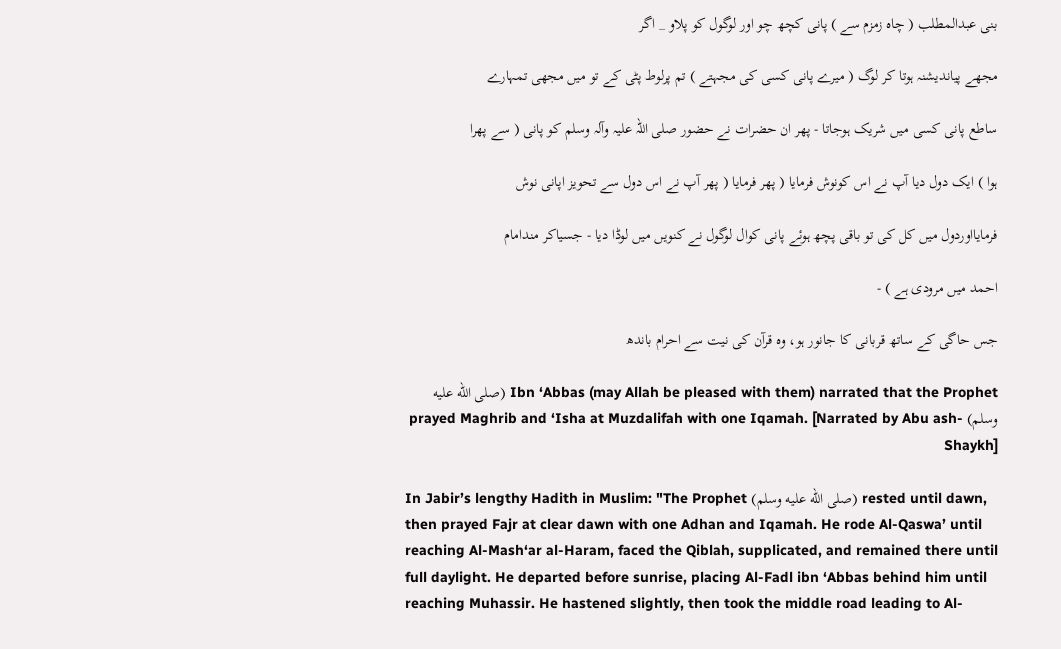بنی عبدالمطلب ( چاہ زمزم سے ) پانی کچھ چو اور لوگول کو پلاو _ اگر

مجھے پیاندیشنہ ہوتا کر لوگ ( میرے پانی کسی کی مجہتے ) تم پرلوط پٹی کے تو میں مجھی تمہارے

ساطع پانی کسی میں شریک ہوجاتا - پھر ان حضرات نے حضور صلی اللہ علیہ وآلہ وسلم کو پانی ( سے پھرا

ہوا ) ایک دول دیا آپ نے اس کونوش فرمایا ( پھر فرمایا ( پھر آپ نے اس دول سے تحویز اپانی نوش

فرمایااوردول میں کل کی تو باقی پچھ ہوئے پانی کوال لوگول نے کنویں میں لوڈا دیا - جسیاکر مندامام

احمد میں مرودی ہے ) -

جس حاگی کے ساتھ قربانی کا جانور ہو، وہ قرآن کی نیت سے احرام باندھ

Ibn ‘Abbas (may Allah be pleased with them) narrated that the Prophet (صلى الله عليه وسلم) prayed Maghrib and ‘Isha at Muzdalifah with one Iqamah. [Narrated by Abu ash-Shaykh]

In Jabir’s lengthy Hadith in Muslim: "The Prophet (صلى الله عليه وسلم) rested until dawn, then prayed Fajr at clear dawn with one Adhan and Iqamah. He rode Al-Qaswa’ until reaching Al-Mash‘ar al-Haram, faced the Qiblah, supplicated, and remained there until full daylight. He departed before sunrise, placing Al-Fadl ibn ‘Abbas behind him until reaching Muhassir. He hastened slightly, then took the middle road leading to Al-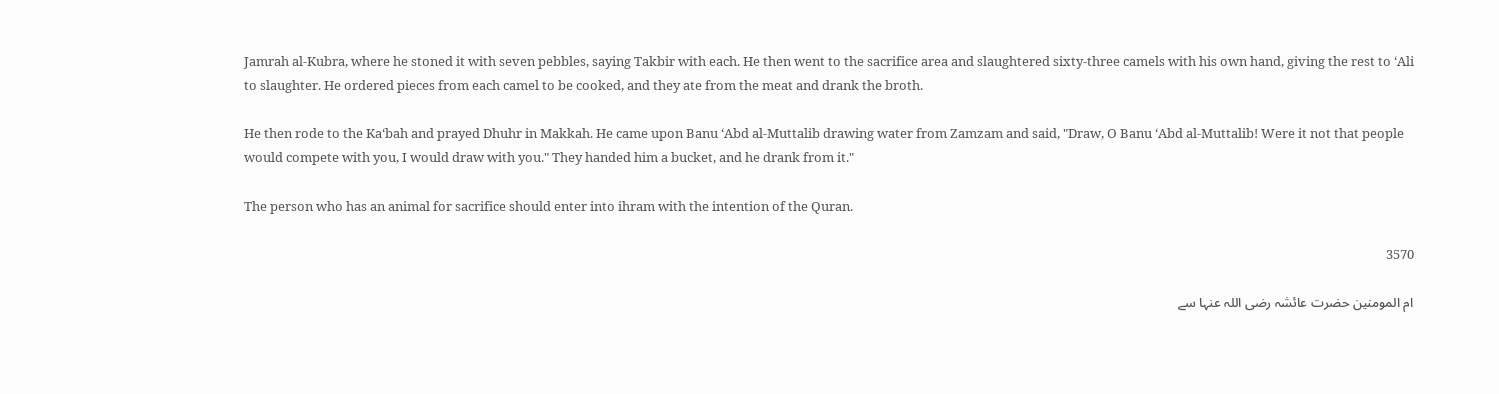Jamrah al-Kubra, where he stoned it with seven pebbles, saying Takbir with each. He then went to the sacrifice area and slaughtered sixty-three camels with his own hand, giving the rest to ‘Ali to slaughter. He ordered pieces from each camel to be cooked, and they ate from the meat and drank the broth.

He then rode to the Ka‘bah and prayed Dhuhr in Makkah. He came upon Banu ‘Abd al-Muttalib drawing water from Zamzam and said, "Draw, O Banu ‘Abd al-Muttalib! Were it not that people would compete with you, I would draw with you." They handed him a bucket, and he drank from it."

The person who has an animal for sacrifice should enter into ihram with the intention of the Quran.

3570

ام المومنین حضرت عائشہ رضی اللہ عنہا سے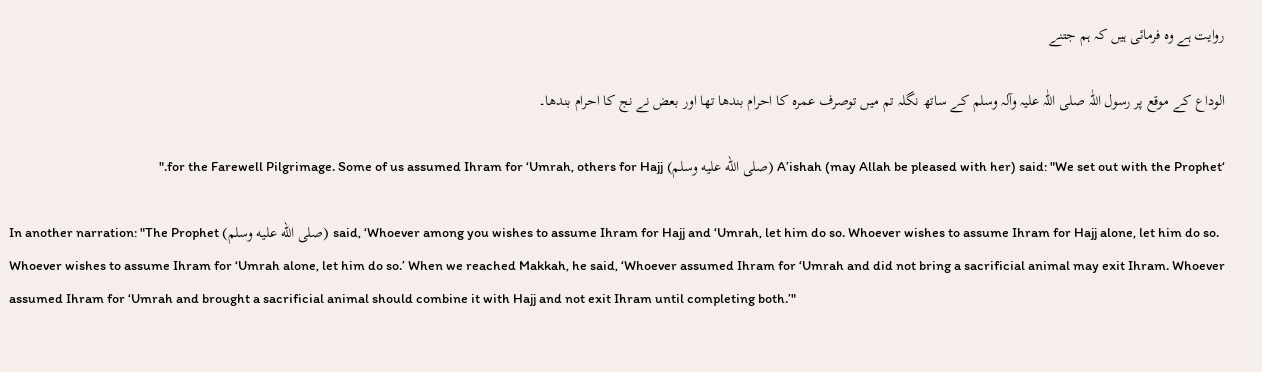روایت ہے وہ فرمائی ہیں کہ ہم جتنے

الوداع کے موقع پر رسول اللّٰہ صلی اللّٰہ علیہ وآلہ وسلم کے ساتھ نگلہ تم میں توصرف عمرہ کا احرام بندھا تھا اور بعض نے نج کا احرام بندھا۔

‘A’ishah (may Allah be pleased with her) said: "We set out with the Prophet (صلى الله عليه وسلم) for the Farewell Pilgrimage. Some of us assumed Ihram for ‘Umrah, others for Hajj."

In another narration: "The Prophet (صلى الله عليه وسلم) said, ‘Whoever among you wishes to assume Ihram for Hajj and ‘Umrah, let him do so. Whoever wishes to assume Ihram for Hajj alone, let him do so. Whoever wishes to assume Ihram for ‘Umrah alone, let him do so.’ When we reached Makkah, he said, ‘Whoever assumed Ihram for ‘Umrah and did not bring a sacrificial animal may exit Ihram. Whoever assumed Ihram for ‘Umrah and brought a sacrificial animal should combine it with Hajj and not exit Ihram until completing both.’"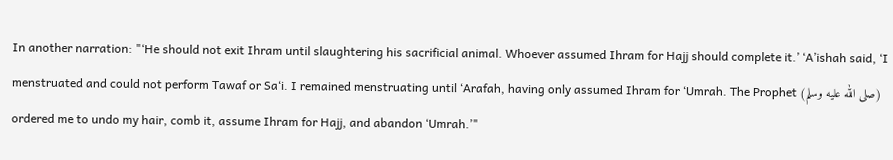In another narration: "‘He should not exit Ihram until slaughtering his sacrificial animal. Whoever assumed Ihram for Hajj should complete it.’ ‘A’ishah said, ‘I menstruated and could not perform Tawaf or Sa‘i. I remained menstruating until ‘Arafah, having only assumed Ihram for ‘Umrah. The Prophet (صلى الله عليه وسلم) ordered me to undo my hair, comb it, assume Ihram for Hajj, and abandon ‘Umrah.’"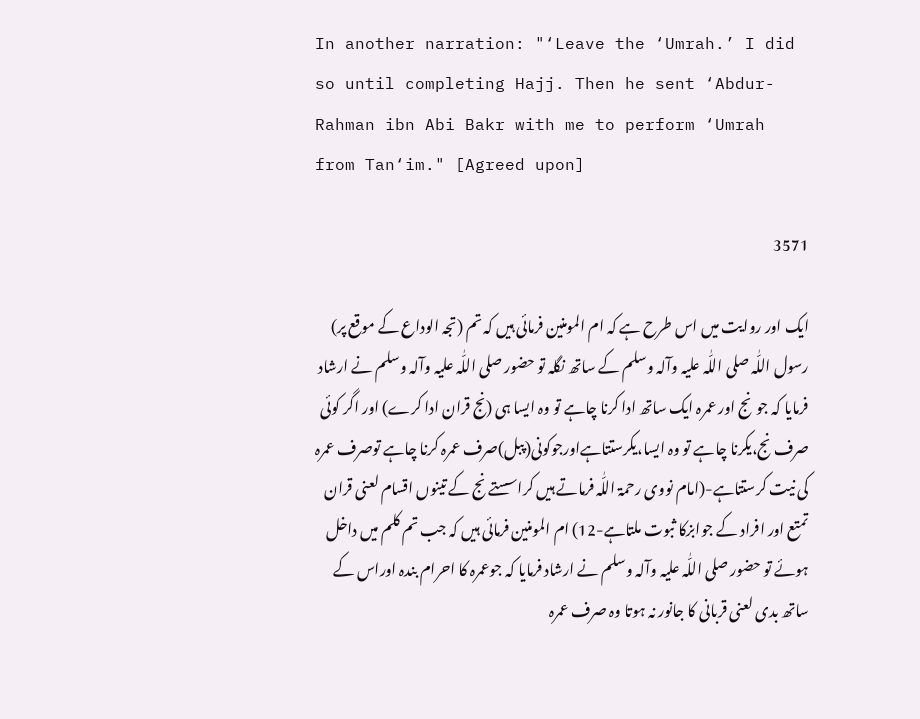In another narration: "‘Leave the ‘Umrah.’ I did so until completing Hajj. Then he sent ‘Abdur-Rahman ibn Abi Bakr with me to perform ‘Umrah from Tan‘im." [Agreed upon]

3571

ایک اور روایت میں اس طرح ہے کہ ام المومنین فرمائی ہیں کہ تم (تجہ الوداع کے موقع پر) رسول اللّٰہ صلی اللّٰہ علیہ وآلہ وسلم کے ساتھ نگلہ تو حضور صلی اللّٰہ علیہ وآلہ وسلم نے ارشاد فرمایا کہ جونج اور عمرہ ایک ساتھ ادا کرنا چاہے تو وہ ایسا ہی (نج قران ادا کرے) اور اگر کوئی صرف نج،یکرنا چاہے تو وہ ایسا،یکرستتاہےاورجوکونی(پبل)صرف عمرہ کرنا چاہے توصرف عمرہ کی نیت کرستتاہے-(امام نووی رحمۃ اللّٰہ فرماتے ہیں کراسستے نج کے تینوں اقسام لعنی قران تمتع اور افراد کے جوابزکا ثبوت ملتاہے-12) ام المومنین فرمائی ہیں کہ جب تم کلم میں داخل ہوئے تو حضور صلی اللّٰہ علیہ وآلہ وسلم نے ارشاد فرمایا کہ جوعمرہ کا احرام بندہ اوراس کے ساتھ بدی لعنی قربانی کا جانور نہ ہوتا وہ صرف عمرہ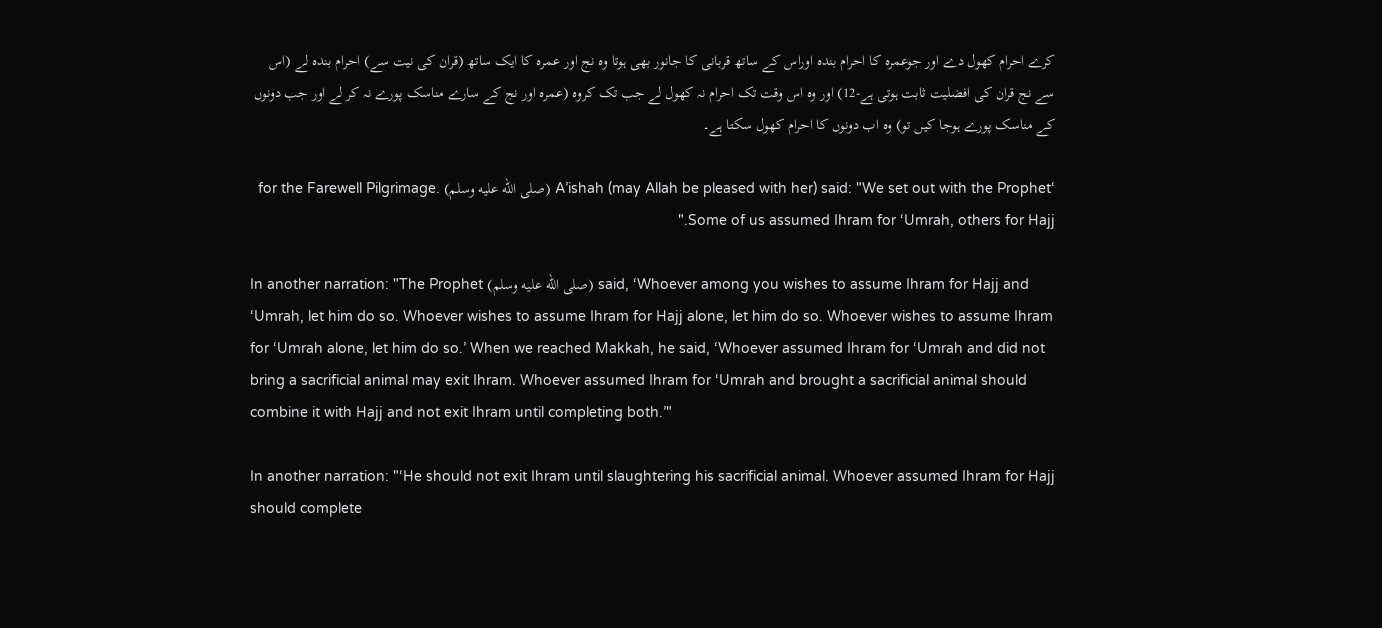کرے احرام کھول دے اور جوعمرہ کا احرام بندہ اوراس کے ساتھ قربانی کا جانور بھی ہوتا وہ نج اور عمرہ کا ایک ساتھ (قران کی نیت سے) احرام بندہ لے (اس سے نج قران کی افضليت ثابت ہوتی ہے-12) اور وہ اس وقت تک احرام نہ کھول لے جب تک کروہ (عمرہ اور نج کے سارے مناسک پورے نہ کر لے اور جب دونوں کے مناسک پورے ہوجا کیں تو) وہ اب دونوں کا احرام کھول سکتا ہے۔

‘A’ishah (may Allah be pleased with her) said: "We set out with the Prophet (صلى الله عليه وسلم) for the Farewell Pilgrimage. Some of us assumed Ihram for ‘Umrah, others for Hajj."

In another narration: "The Prophet (صلى الله عليه وسلم) said, ‘Whoever among you wishes to assume Ihram for Hajj and ‘Umrah, let him do so. Whoever wishes to assume Ihram for Hajj alone, let him do so. Whoever wishes to assume Ihram for ‘Umrah alone, let him do so.’ When we reached Makkah, he said, ‘Whoever assumed Ihram for ‘Umrah and did not bring a sacrificial animal may exit Ihram. Whoever assumed Ihram for ‘Umrah and brought a sacrificial animal should combine it with Hajj and not exit Ihram until completing both.’"

In another narration: "‘He should not exit Ihram until slaughtering his sacrificial animal. Whoever assumed Ihram for Hajj should complete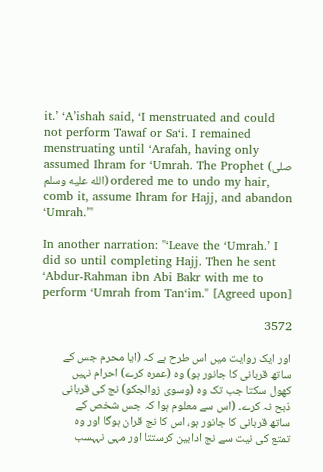it.’ ‘A’ishah said, ‘I menstruated and could not perform Tawaf or Sa‘i. I remained menstruating until ‘Arafah, having only assumed Ihram for ‘Umrah. The Prophet (صلى الله عليه وسلم) ordered me to undo my hair, comb it, assume Ihram for Hajj, and abandon ‘Umrah.’"

In another narration: "‘Leave the ‘Umrah.’ I did so until completing Hajj. Then he sent ‘Abdur-Rahman ibn Abi Bakr with me to perform ‘Umrah from Tan‘im." [Agreed upon]

3572

اور ایک روایت میں اس طرح ہے کہ (ایا محرم جس کے ساتھ قربانی کا جانور ہو) وہ (عمرہ کرے) احرام نہیں کھول سکتا جب تک وہ (وسوی زوالجکو) نج کی قربانی ذبح نہ کرے۔ (اس سے معلوم ہوا کہ جس شخص کے ساتھ قربانی کا جانور ہو، اس کا نج قران ہوگا اور وہ تمتع کی نیت سے نج ادابین کرستتا اور مہی نہہسب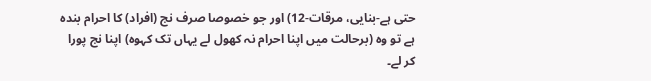حتی ہے-بنایی، مرقات-12) اور جو خصوصا صرف نج (افراد) کا احرام بندہ ہے تو وہ (برحالت میں اپنا احرام نہ کھول لے یہاں تک کہوہ) اپنا نج پورا کر لے۔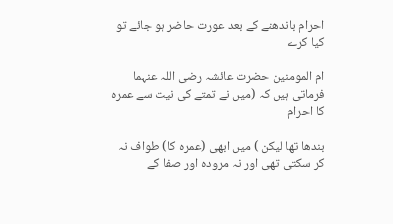احرام باندھنے کے بعد عورت حاضر ہو جائے تو کیا کرے

ام المومنین حضرت عائشہ رضی اللہ عنہما فرماتی ہیں کہ (میں نے تمتے کی نیت سے عمرہ کا احرام

بندھا تھا لیکن ) میں ابھی (عمرہ کا) طواف نہ کر سکتی تھی اور نہ مرودہ اور صفا کے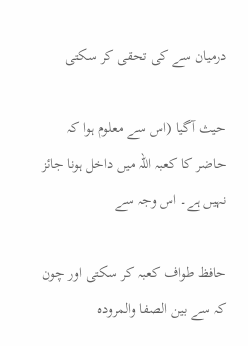درمیان سے کی تحقی کر سکتی

حیث آگیا (اس سے معلوم ہوا کہ حاضر کا کعبہ اللہ میں داخل ہونا جائز نہیں ہے۔ اس وجہ سے

حافظ طواف کعبہ کر سکتی اور چون کہ سے بین الصفا والمرودہ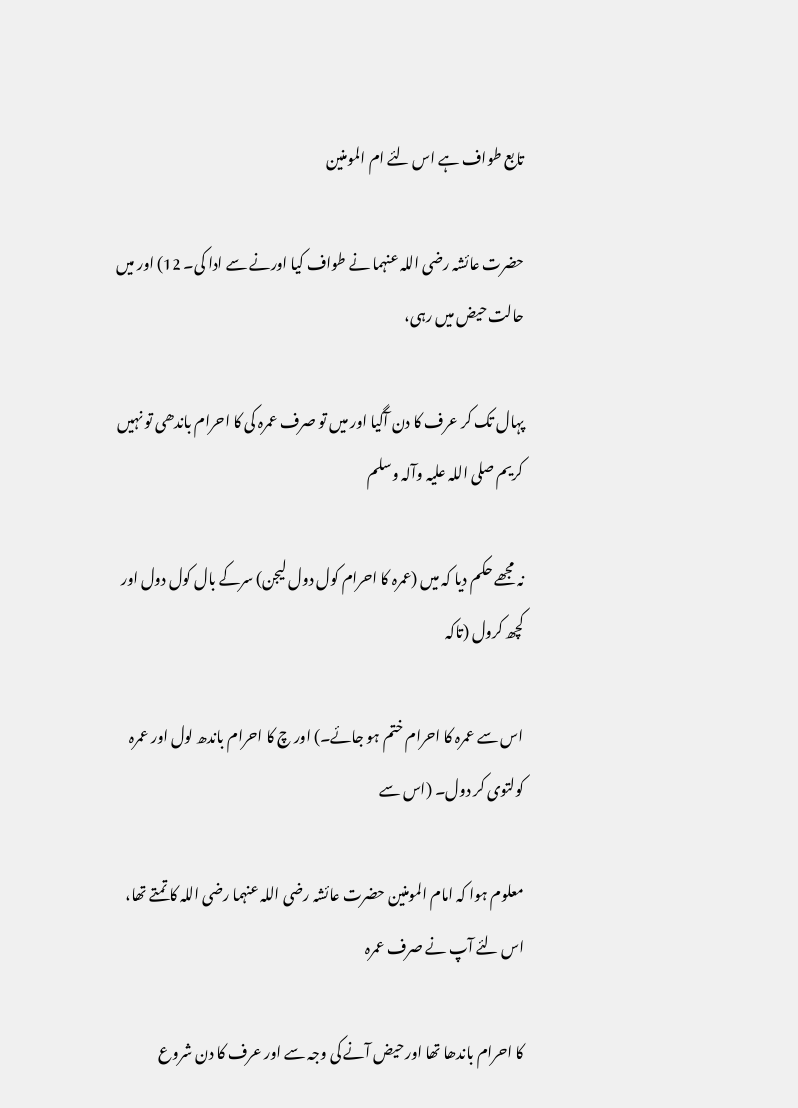تابع طواف ہے اس لئے ام المومنین

حضرت عائشہ رضی اللہ عنہما نے طواف کیا اورنے سے ادا کی۔ 12) اور میں حالت حیض میں رہی،

پہال تک کر عرف کا دن آگیا اور میں تو صرف عمرہ کی کا احرام باندھی تو نہیں کریم صلی اللہ علیہ وآلہ وسلم

نہ مجھے حکم دیا کہ میں (عمرہ کا احرام کول دول لیجن) سرکے بال کول دول اور کچھ کرول (تاکہ

اس سے عمرہ کا احرام ختم ہو جائے۔) اور چ کا احرام باندھ لول اور عمرہ کولتوی کر دول۔ (اس سے

معلوم ہوا کہ امام المومنین حضرت عائشہ رضی اللہ عنہما رضی اللہ کا تمتے تھا، اس لئے آپ نے صرف عمرہ

کا احرام باندھا تھا اور حیض آنے کی وجہ سے اور عرف کا دن شروع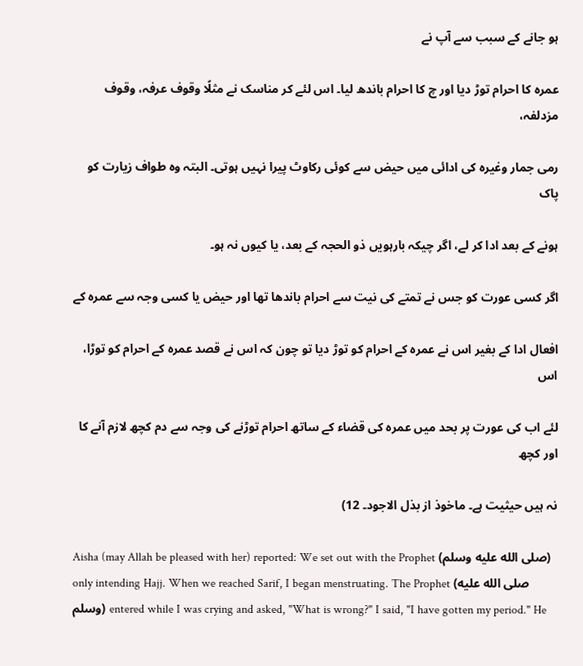ہو جانے کے سبب سے آپ نے

عمرہ کا احرام توڑ دیا اور چ کا احرام باندھ لیا۔ اس لئے کر مناسک نے مثلًا وقوف عرفہ، وقوف مزدلفہ،

رمی جمار وغیرہ کی ادائی میں حیض سے کوئی رکاوٹ پیرا نہیں ہوتی۔ البتہ وہ طواف زیارت کو پاک

ہونے کے بعد ادا کر لے، اگر چیکہ بارہویں ذو الحجہ کے بعد، یا کیوں نہ ہو۔

اگر کسی عورت کو جس نے تمتے کی نیت سے احرام باندھا تھا اور حیض یا کسی وجہ سے عمرہ کے

افعال ادا کے بغیر اس نے عمرہ کے احرام کو توڑ دیا تو چون کہ اس نے قصد عمرہ کے احرام کو توڑا، اس

لئے اب کی عورت پر بحد میں عمرہ کی قضاء کے ساتھ احرام توڑنے کی وجہ سے دم کچھ لازم آنے کا اور کچھ

نہ ہیں حیثیت ہے۔ ماخوذ از بذل الاجود۔ 12)

Aisha (may Allah be pleased with her) reported: We set out with the Prophet (صلى الله عليه وسلم) only intending Hajj. When we reached Sarif, I began menstruating. The Prophet (صلى الله عليه وسلم) entered while I was crying and asked, "What is wrong?" I said, "I have gotten my period." He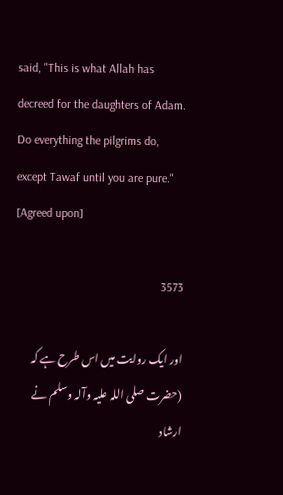said, "This is what Allah has decreed for the daughters of Adam. Do everything the pilgrims do, except Tawaf until you are pure." [Agreed upon]

3573

اور ایک روایت میں اس طرح ہے کہ (حضرت صلی اللہ علیہ وآلہ وسلم نے ارشاد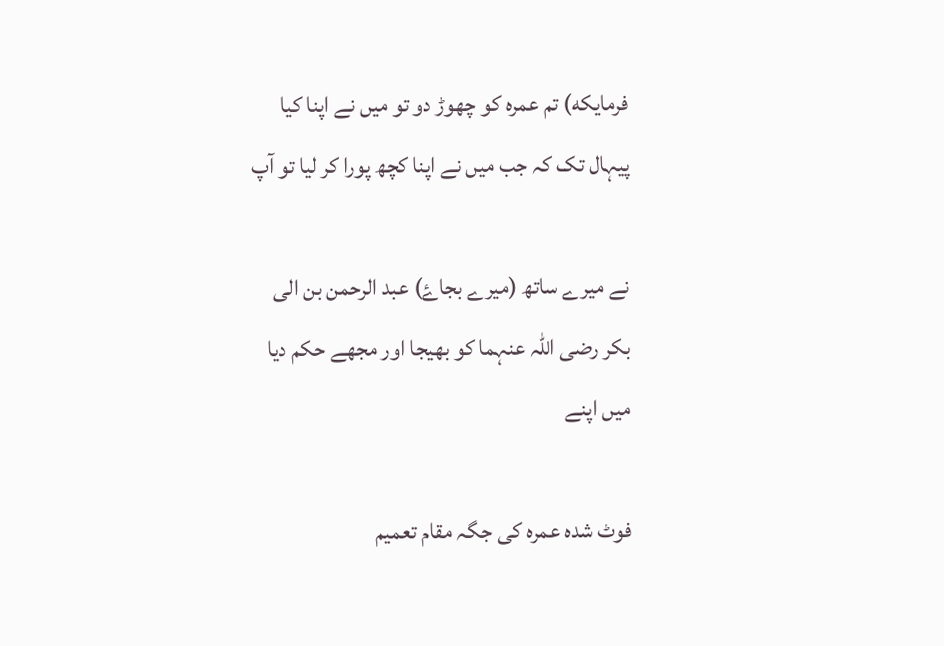فرمايكه) تم عمره کو چھوڑ دو تو میں نے اپنا کیا پیہال تک کہ جب میں نے اپنا کچھ پورا کر لیا تو آپ

نے میرے ساتھ (میرے بجاۓ) عبد الرحمن بن الی بکر رضی اللہ عنہما کو بھیجا اور مجھے حکم دیا میں اپنے

فوٹ شدہ عمرہ کی جگہ مقام تعمیم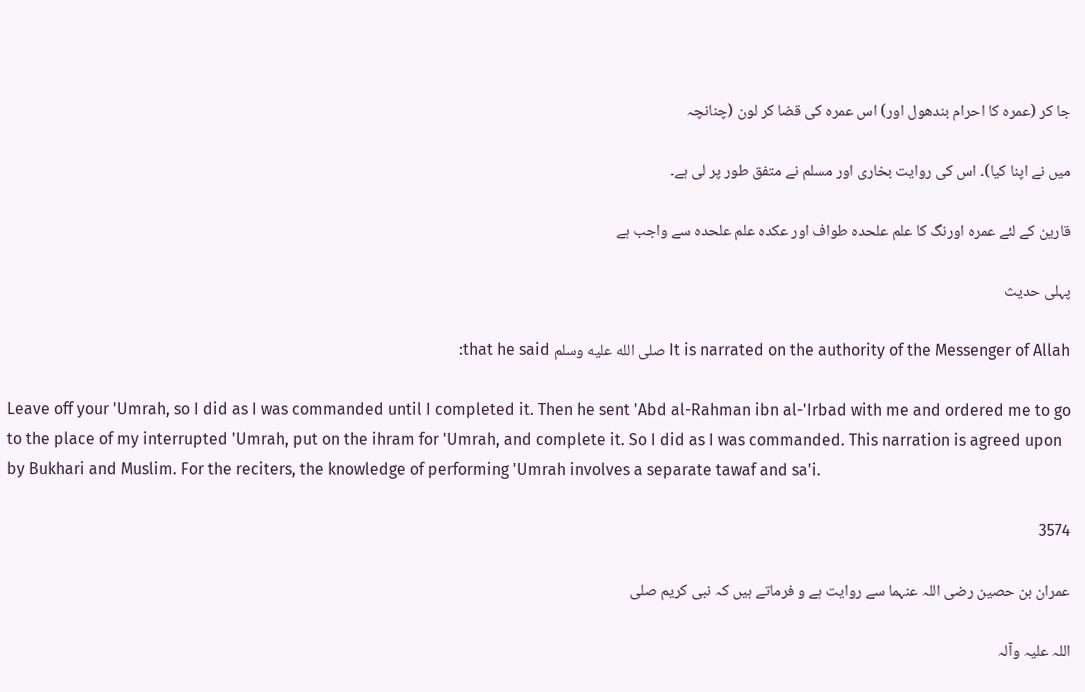جا کر (عمرہ کا احرام بندھول اور) اس عمرہ کی قضا کر لون (چنانچہ

میں نے اپنا کیا)۔ اس کی روایت بخاری اور مسلم نے متفق طور پر لی ہے۔

قارین کے لئے عمرہ اورنگ کا علم علحدہ طواف اور عکدہ علم علحدہ سے واجب ہے

پہلی حدیث

It is narrated on the authority of the Messenger of Allah صلى الله عليه وسلم that he said:

Leave off your 'Umrah, so I did as I was commanded until I completed it. Then he sent 'Abd al-Rahman ibn al-'Irbad with me and ordered me to go to the place of my interrupted 'Umrah, put on the ihram for 'Umrah, and complete it. So I did as I was commanded. This narration is agreed upon by Bukhari and Muslim. For the reciters, the knowledge of performing 'Umrah involves a separate tawaf and sa'i.

3574

عمران بن حصین رضی اللہ عنہما سے روایت ہے و فرماتے ہیں کہ نبی کریم صلی

اللہ علیہ وآلہ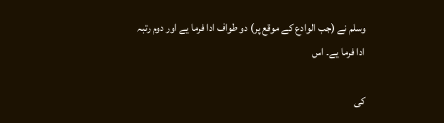وسلم نے (جب الوادع کے موقع پر) دو طواف ادا فرما یے اور دوم رتبہ ادا فرما یے۔ اس

کی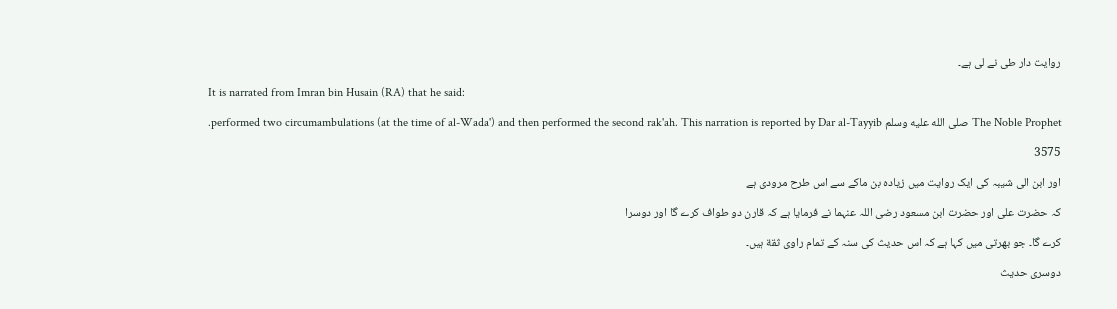روایت دار طی نے لی ہے۔

It is narrated from Imran bin Husain (RA) that he said:

The Noble Prophet صلى الله عليه وسلم performed two circumambulations (at the time of al-Wada') and then performed the second rak'ah. This narration is reported by Dar al-Tayyib.

3575

اور ابن الی شیبہ کی ایک روایت میں زیادہ بن ماکے سے اس طرح مرودی ہے

کہ حضرت علی اور حضرت ابن مسعود رضی اللہ عنہما نے فرمایا ہے کہ قارن دو طواف کرے گا اور دوسرا

کرے گا۔ جو بھرتی میں کہا ہے کہ اس حدیث کی سنہ کے تمام راوی ثقة ہیں۔

دوسری حدیث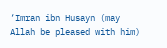‘Imran ibn Husayn (may Allah be pleased with him)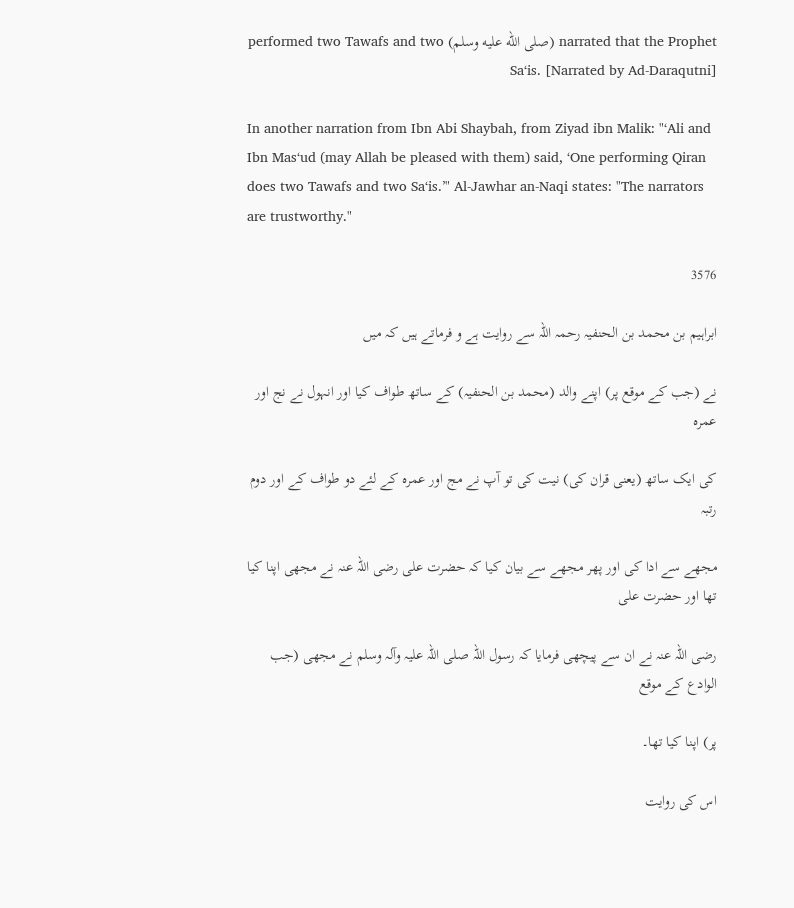narrated that the Prophet (صلى الله عليه وسلم) performed two Tawafs and two Sa‘is. [Narrated by Ad-Daraqutni]

In another narration from Ibn Abi Shaybah, from Ziyad ibn Malik: "‘Ali and Ibn Mas‘ud (may Allah be pleased with them) said, ‘One performing Qiran does two Tawafs and two Sa‘is.’" Al-Jawhar an-Naqi states: "The narrators are trustworthy."

3576

ابراہیم بن محمد بن الحنفیہ رحمہ اللہ سے روایت ہے و فرماتے ہیں کہ میں

نے (جب کے موقع پر) اپنے والد (محمد بن الحنفیہ) کے ساتھ طواف کیا اور انہول نے نج اور عمرہ

کی ایک ساتھ (یعنی قران کی) نیت کی تو آپ نے مج اور عمرہ کے لئے دو طواف کے اور دوم رتبہ

مجھے سے ادا کی اور پھر مجھے سے بیان کیا کہ حضرت علی رضی اللہ عنہ نے مجھی اپنا کیا تھا اور حضرت علی

رضی اللہ عنہ نے ان سے پیچھی فرمایا کہ رسول اللہ صلی اللہ علیہ وآلہ وسلم نے مجھی (جب الوادع کے موقع

پر) اپنا کیا تھا۔

اس کی روایت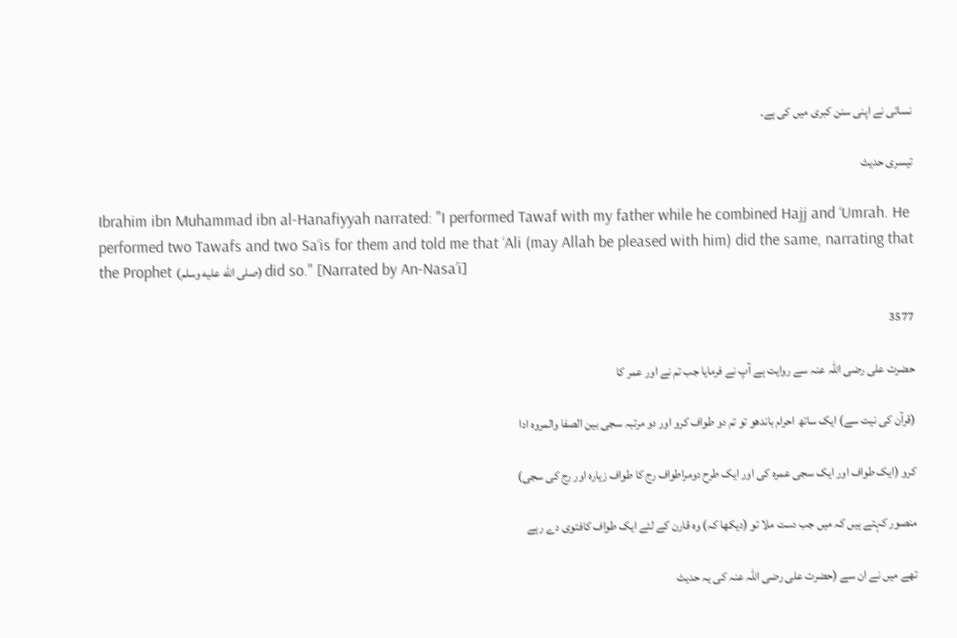نسائی نے اپنی سنن کبری میں کی ہے۔

تیسری حدیث

Ibrahim ibn Muhammad ibn al-Hanafiyyah narrated: "I performed Tawaf with my father while he combined Hajj and ‘Umrah. He performed two Tawafs and two Sa‘is for them and told me that ‘Ali (may Allah be pleased with him) did the same, narrating that the Prophet (صلى الله عليه وسلم) did so." [Narrated by An-Nasa’i]

3577

حضرت علی رضی اللہ عنہ سے روایت ہے آپ نے فرمایا جب تم نے اور عمر کا

(قرآن کی نیت سے) ایک ساتھ احرام باندھو تو تم دو طواف کرو اور دو مرتبہ سجی بین الصفا والمروہ ادا

کرو (ایک طواف اور ایک سجی عمرہ کی اور ایک طرح دومراطواف رج کا طواف زیارہ اور رج کی سجی)

منصور کہتے ہیں کہ میں جب دست ملا تو (دیکھا کہ) وہ قارن کے لئے ایک طواف کافتوی دے رہے

تھے میں نے ان سے (حضرت علی رضی اللہ عنہ کی یہ حدیث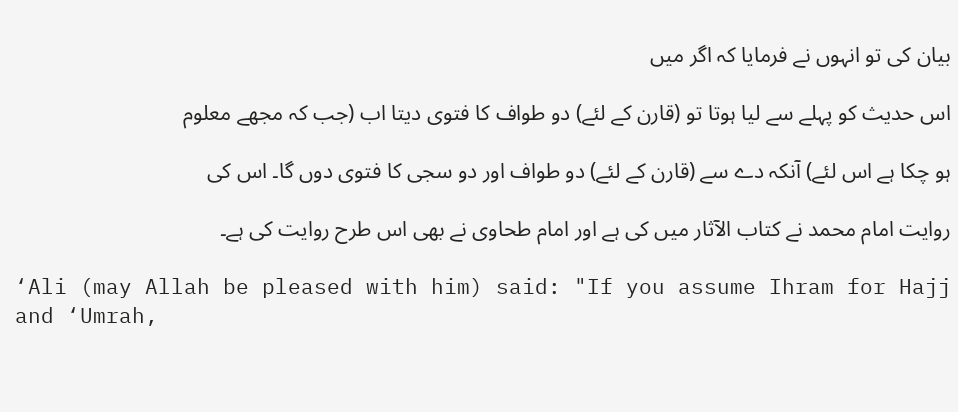بیان کی تو انہوں نے فرمایا کہ اگر میں

اس حدیث کو پہلے سے لیا ہوتا تو (قارن کے لئے) دو طواف کا فتوی دیتا اب (جب کہ مجھے معلوم

ہو چکا ہے اس لئے) آنکہ دے سے (قارن کے لئے) دو طواف اور دو سجی کا فتوی دوں گا۔ اس کی

روایت امام محمد نے کتاب الآثار میں کی ہے اور امام طحاوی نے بھی اس طرح روایت کی ہے۔

‘Ali (may Allah be pleased with him) said: "If you assume Ihram for Hajj and ‘Umrah,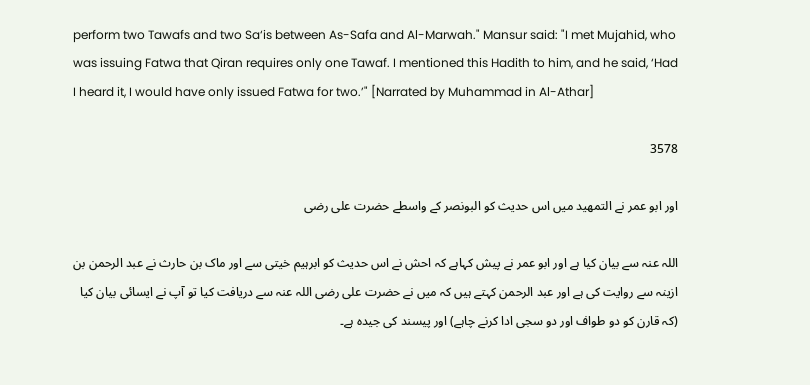perform two Tawafs and two Sa‘is between As-Safa and Al-Marwah." Mansur said: "I met Mujahid, who was issuing Fatwa that Qiran requires only one Tawaf. I mentioned this Hadith to him, and he said, ‘Had I heard it, I would have only issued Fatwa for two.’" [Narrated by Muhammad in Al-Athar]

3578

اور ابو عمر نے التمهید میں اس حدیث کو البونصر کے واسطے حضرت علی رضی

اللہ عنہ سے بیان کیا ہے اور ابو عمر نے پیش کہاہے کہ احش نے اس حدیث کو ابرہیم خیتی سے اور ماک بن حارث نے عبد الرحمن بن ازینہ سے روایت کی ہے اور عبد الرحمن کہتے ہیں کہ میں نے حضرت علی رضی اللہ عنہ سے دریافت کیا تو آپ نے ایسائی بیان کیا (کہ قارن کو دو طواف اور دو سجی ادا کرنے چاہے) اور پیسند کی جیدہ ہے۔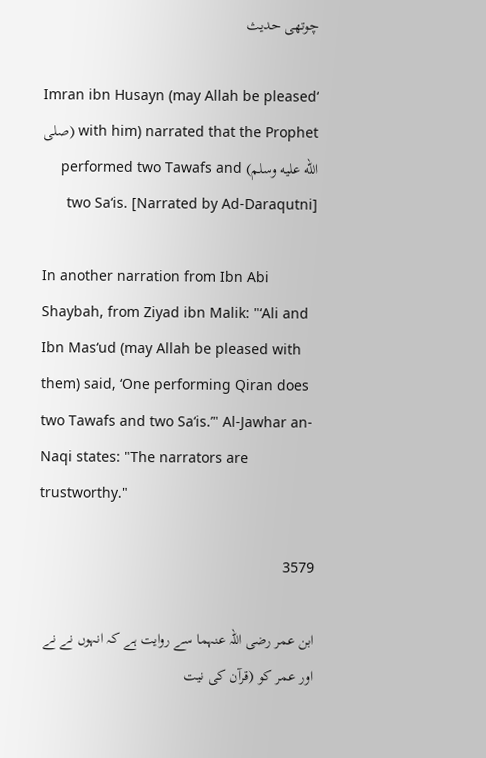چوتھی حدیث

‘Imran ibn Husayn (may Allah be pleased with him) narrated that the Prophet (صلى الله عليه وسلم) performed two Tawafs and two Sa‘is. [Narrated by Ad-Daraqutni]

In another narration from Ibn Abi Shaybah, from Ziyad ibn Malik: "‘Ali and Ibn Mas‘ud (may Allah be pleased with them) said, ‘One performing Qiran does two Tawafs and two Sa‘is.’" Al-Jawhar an-Naqi states: "The narrators are trustworthy."

3579

ابن عمر رضی اللہ عنہما سے روایت ہے کہ انہوں نے نے اور عمر کو (قرآن کی نیت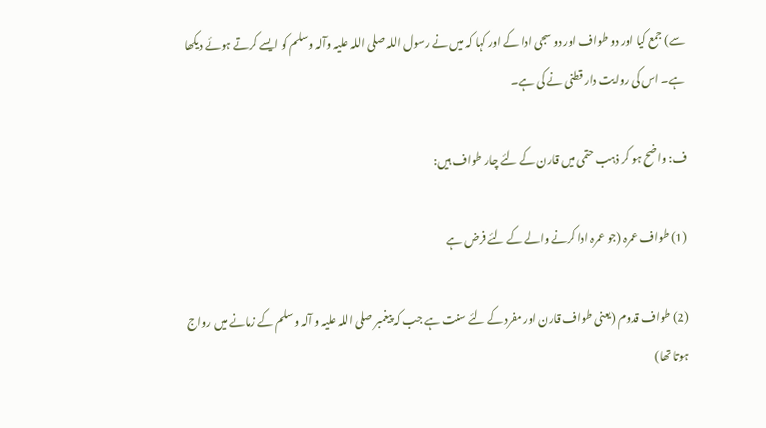سے) جمع کیا اور دو طواف اور دو سجی ادا کے اور کہا کہ میں نے رسول اللہ صلی اللہ علیہ وآلہ وسلم کو ایسے کرتے ہوئے دیکھا ہے۔ اس کی روایت دار قطنی نے کی ہے۔

ف: واضح ہو کر ذہب حتمی میں قارن کے لئے چار طواف ہیں:

(1) طواف عمرہ (جو عمرہ ادا کرنے والے کے لئے فرض ہے

(2) طواف قدوم (یعنی طواف قارن اور مفرد کے لئے سنت ہے جب کہ پیغمبر صلی اللہ علیہ و آلہ وسلم کے زمانے میں رواج ہوتا تھا)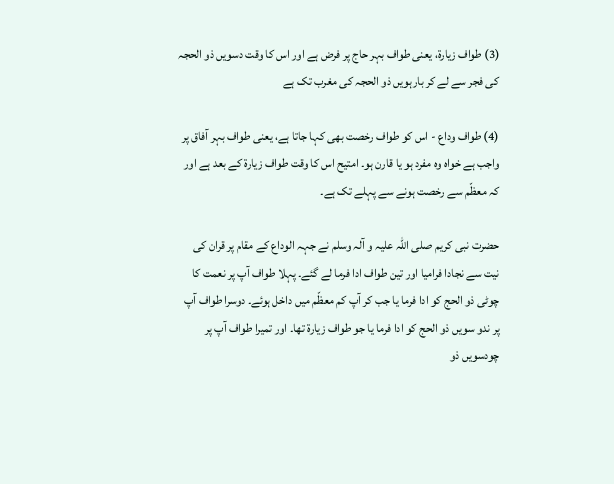(3) طواف زیارة، یعنی طواف بہر حاج پر فرض ہے اور اس کا وقت دسویں ذو الحجہ کی فجر سے لے کر بارہویں ذو الحجہ کی مغرب تک ہے

(4) طواف وداع - اس کو طواف رخصت بھی کہا جاتا ہے، یعنی طواف بہر آفاق پر واجب ہے خواہ وہ مفرد ہو یا قارن ہو۔ امتیح اس کا وقت طواف زیارة کے بعد ہے اور کہ معظّم سے رخصت ہونے سے پہلے تک ہے۔

حضرت نبی کریم صلی اللہ علیہ و آلہ وسلم نے جہہ الوداع کے مقام پر قران کی نیت سے نجادا فرامیا اور تین طواف ادا فرما لے گئے۔ پہلا طواف آپ پر نعمت کا چوٹی ذو الحج کو ادا فرما یا جب کر آپ کم معظّم میں داخل ہوئے۔ دوسرا طواف آپ پر ندو سویں ذو الحج کو ادا فرما یا جو طواف زیارة تھا۔ اور تمیرا طواف آپ پر چودسویں ذو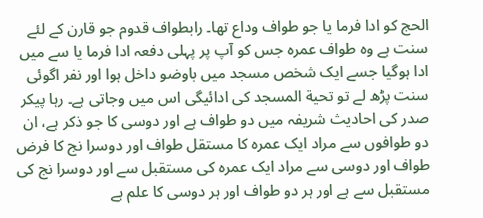الحج کو ادا فرما یا جو طواف وداع تھا۔ رابطواف قدوم جو قارن کے لئے سنت ہے وہ طواف عمرہ جس کو آپ پر پہلی دفعہ ادا فرما یا سے میں ادا ہوگیا جسے ایک شخص مسجد میں باوضو داخل ہوا اور نفر اگوئی سنت پڑھ لے تو تحية المسجد کی ادائیگی اس میں وجاتی ہے۔ رہا پیکر صدر کی احادیث شریفہ میں دو طواف ہے اور دوسی کا جو ذکر ہے، ان دو طوافوں سے مراد ایک عمرہ کا مستقل طواف اور دوسرا نج کا فرض طواف اور دوسی سے مراد ایک عمرہ کی مستقبل سے اور دوسرا نج کی مستقبل سے ہے اور ہر دو طواف اور ہر دوسی کا علم ہے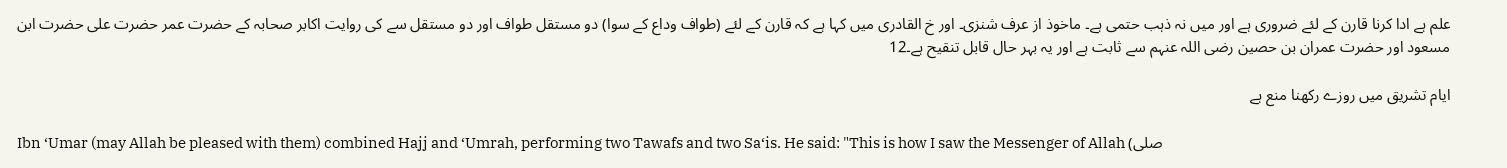علم ہے ادا کرنا قارن کے لئے ضروری ہے اور میں نہ ذہب حتمی ہے۔ ماخوذ از عرف شنزی۔ اور خ القادری میں کہا ہے کہ قارن کے لئے (طواف وداع کے سوا) دو مستقل طواف اور دو مستقل سے کی روایت اکابر صحابہ کے حضرت عمر حضرت علی حضرت ابن مسعود اور حضرت عمران بن حصین رضی اللہ عنہم سے ثابت ہے اور یہ بہر حال قابل تنقیح ہے۔12

ایام تشریق میں روزے رکھنا منع ہے

Ibn ‘Umar (may Allah be pleased with them) combined Hajj and ‘Umrah, performing two Tawafs and two Sa‘is. He said: "This is how I saw the Messenger of Allah (صلى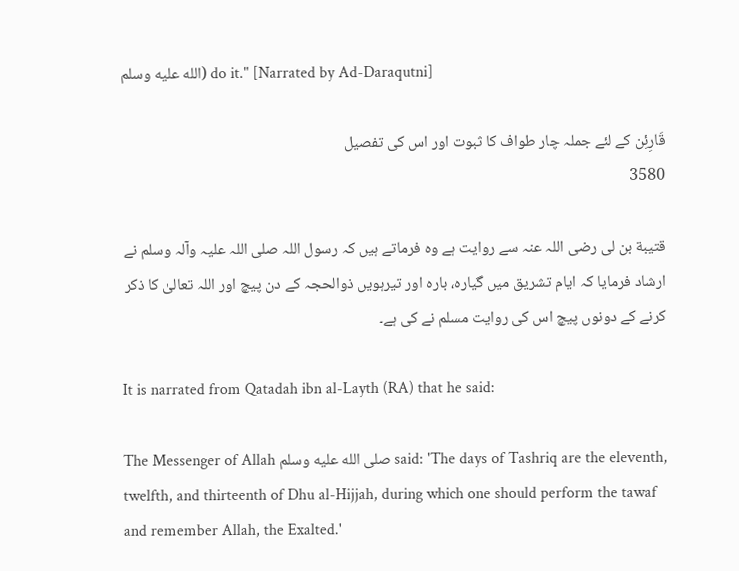الله عليه وسلم) do it." [Narrated by Ad-Daraqutni]

قَارِئِن کے لئے جملہ چار طواف کا ثبوت اور اس کی تفصیل
3580

قتیبة بن لی رضی اللہ عنہ سے روایت ہے وہ فرماتے ہیں کہ رسول اللہ صلی اللہ علیہ وآلہ وسلم نے ارشاد فرمایا کہ ایام تشریق میں گیارہ، بارہ اور تیرہویں ذوالحجہ کے دن پیچ اور اللہ تعالیٰ کا ذکر کرنے کے دونوں پیچ اس کی روایت مسلم نے کی ہے۔

It is narrated from Qatadah ibn al-Layth (RA) that he said:

The Messenger of Allah صلى الله عليه وسلم said: 'The days of Tashriq are the eleventh, twelfth, and thirteenth of Dhu al-Hijjah, during which one should perform the tawaf and remember Allah, the Exalted.'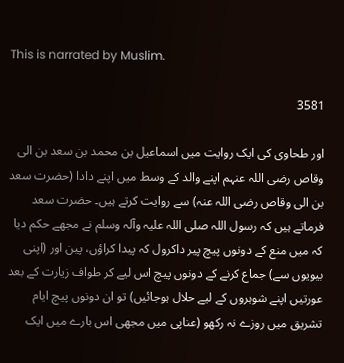This is narrated by Muslim.

3581

اور طحاوی کی ایک روایت میں اسماعیل بن محمد بن سعد بن الی وقاص رضی اللہ عنہم اپنے والد کے وسط میں اپنے دادا (حضرت سعد بن الی وقاص رضی اللہ عنہ) سے روایت کرتے ہیں۔ حضرت سعد فرماتے ہیں کہ رسول اللہ صلی اللہ علیہ وآلہ وسلم نے مجھے حکم دیا کہ میں منع کے دونوں پیچ پیر داکرول کہ پیدا کراؤں، پین اور (اپنی بیویوں سے) جماع کرنے کے دونوں پیچ اس لیے کر طواف زیارت کے بعد عورتیں اپنے شوہروں کے لیے حلال ہوجائیں) تو ان دونوں پیچ ایام تشریق میں روزے نہ رکھو (عناپی میں مجھی اس بارے میں ایک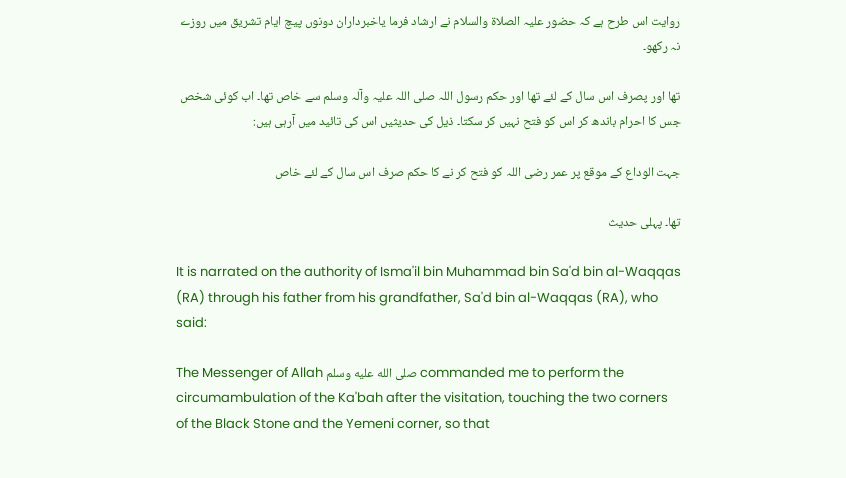روایت اس طرح ہے کہ حضور علیہ الصلاۃ والسلام نے ارشاد فرما یاخبرداران دونوں پیچ ایام تشریق میں روزے نہ رکھو۔

تھا اور پصرف اس سال کے لئے تھا اور حکم رسول اللہ صلی اللہ علیہ وآلہ وسلم سے خاص تھا۔ اب کوئی شخص جس کا احرام باندھ کر اس کو فتح نہیں کر سکتا۔ ذیل کی حدیثیں اس کی تائید میں آرہی ہیں:

جہت الوداع کے موقع پر عمر رضی اللہ کو فتح کر نے کا حکم صرف اس سال کے لئے خاص

تھا۔ پہلی حدیث

It is narrated on the authority of Isma'il bin Muhammad bin Sa'd bin al-Waqqas (RA) through his father from his grandfather, Sa'd bin al-Waqqas (RA), who said:

The Messenger of Allah صلى الله عليه وسلم commanded me to perform the circumambulation of the Ka'bah after the visitation, touching the two corners of the Black Stone and the Yemeni corner, so that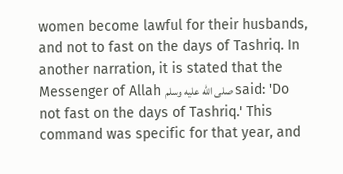women become lawful for their husbands, and not to fast on the days of Tashriq. In another narration, it is stated that the Messenger of Allah صلى الله عليه وسلم said: 'Do not fast on the days of Tashriq.' This command was specific for that year, and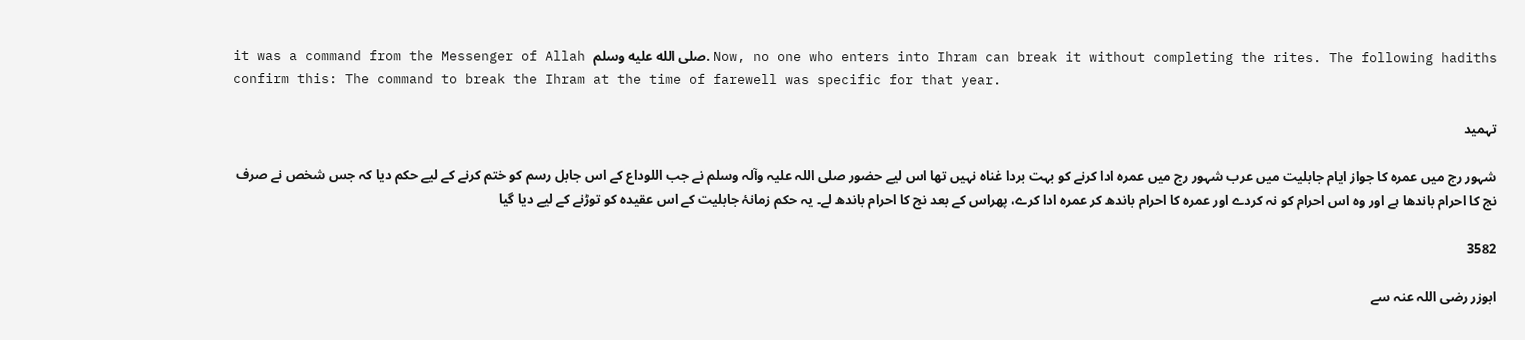it was a command from the Messenger of Allah صلى الله عليه وسلم. Now, no one who enters into Ihram can break it without completing the rites. The following hadiths confirm this: The command to break the Ihram at the time of farewell was specific for that year.

تہمید

شہور رج میں عمرہ کا جواز ایام جابلیت میں عرب شہور رج میں عمرہ ادا کرنے کو بہت بردا غناہ نہیں تھا اس لیے حضور صلی اللہ علیہ وآلہ وسلم نے جب اللوداع کے اس جابل رسم کو ختم کرنے کے لیے حکم دیا کہ جس شخص نے صرف نج کا احرام باندھا ہے اور وہ اس احرام کو نہ کردے اور عمرہ کا احرام باندھ کر عمرہ ادا کرے، پھراس کے بعد نج کا احرام باندھ لے۔ یہ حکم زمانۂ جابلیت کے اس عقیدہ کو توڑنے کے لیے دیا گیا

3582

ابوزر رضی اللہ عنہ سے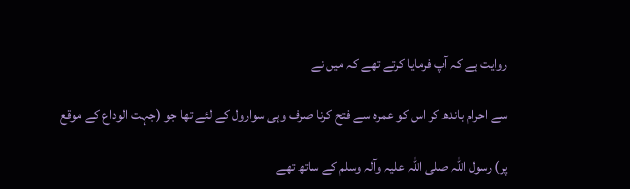روایت ہے کہ آپ فرمایا کرتے تھے کہ میں نے

سے احرام باندھ کر اس کو عمرہ سے فتح کرنا صرف وہی سوارول کے لئے تھا جو (جہت الوداع کے موقع

پر) رسول اللہ صلی اللہ علیہ وآلہ وسلم کے ساتھ تھے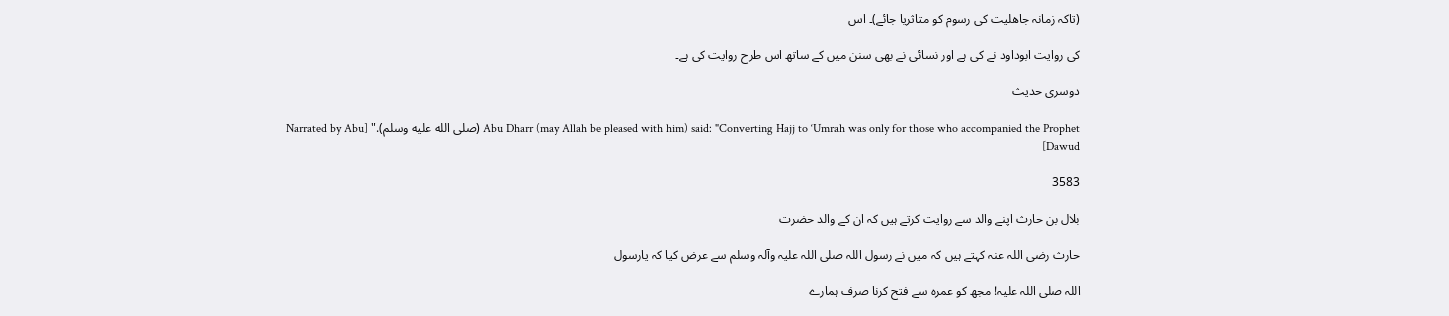(تاکہ زمانہ جاهلیت کی رسوم کو متاثریا جائے)۔ اس

کی روایت ابوداود نے کی ہے اور نسائی نے بھی سنن میں کے ساتھ اس طرح روایت کی ہے۔

دوسری حدیث

Abu Dharr (may Allah be pleased with him) said: "Converting Hajj to ‘Umrah was only for those who accompanied the Prophet (صلى الله عليه وسلم)." [Narrated by Abu Dawud]

3583

بلال بن حارث اپنے والد سے روایت کرتے ہیں کہ ان کے والد حضرت

حارث رضی اللہ عنہ کہتے ہیں کہ میں نے رسول اللہ صلی اللہ علیہ وآلہ وسلم سے عرض کیا کہ یارسول

اللہ صلی اللہ علیہ! مجھ کو عمرہ سے فتح کرنا صرف ہمارے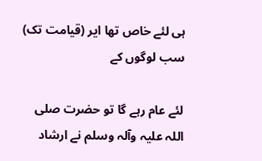ہی لئے خاص تھا ایر (قیامت تک) سب لوگوں کے

لئے عام رہے گا تو حضرت صلی اللہ علیہ وآلہ وسلم نے ارشاد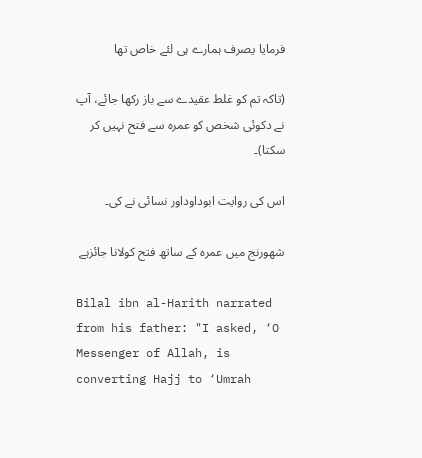فرمایا یصرف ہمارے ہی لئے خاص تھا

(تاکہ تم کو غلط عقیدے سے باز رکھا جائے، آپ نے دکوئی شخص کو عمرہ سے فتح نہیں کر سکتا)۔

اس کی روایت ابوداوداور نسائی نے کی۔

شهورنج میں عمرہ کے ساتھ فتح کولانا جائزہے

Bilal ibn al-Harith narrated from his father: "I asked, ‘O Messenger of Allah, is converting Hajj to ‘Umrah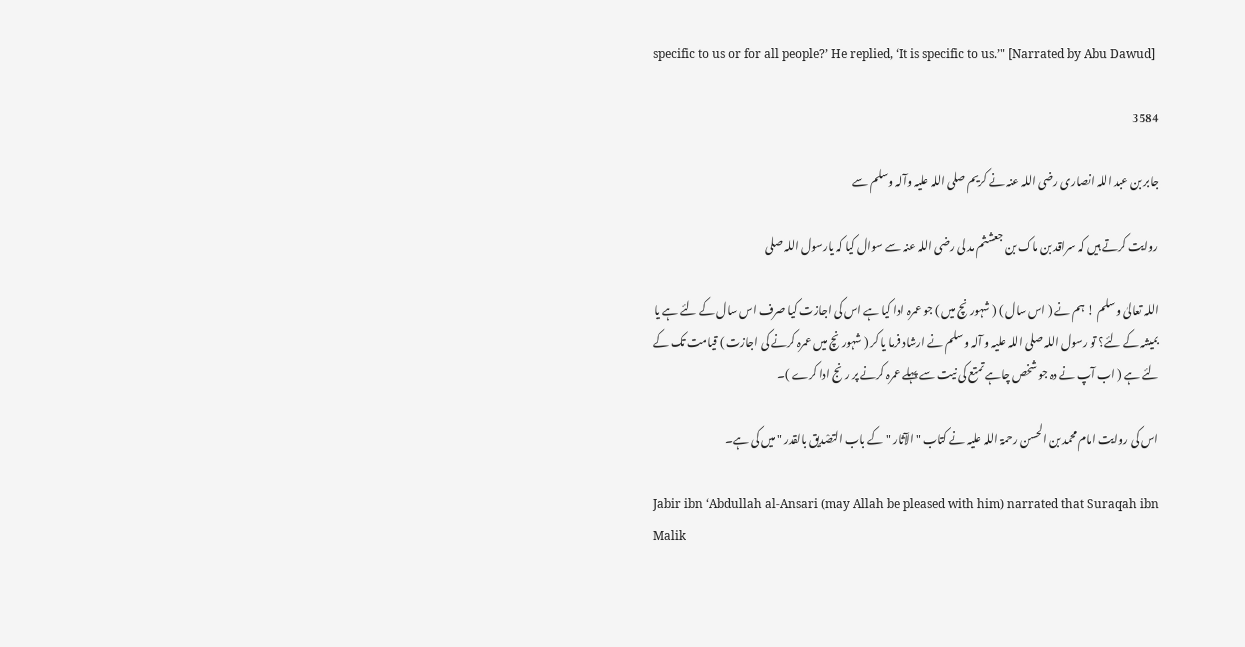specific to us or for all people?’ He replied, ‘It is specific to us.’" [Narrated by Abu Dawud]

3584

جابر بن عبد اللہ انصاری رضی اللہ عنہ نے کریم صلی اللہ علیہ وآلہ وسلم سے

روایت کرتے ہیں کہ سراقد بن ماک بن جعشثم مد لی رضی اللہ عنہ سے سوال کیا کہ یارسول اللہ صلی

اللہ تعالیٰ و سلم ! ہم نے ( اس سال ) ( شہورنچ میں ) جو عمرہ ادا کیا ہے اس کی اجازت کیا صرف اس سال کے لئے ہے یا بمیشہ کے لئے؟ تو رسول اللہ صلی اللہ علیہ و آلہ وسلم نے ارشاد فرما یا کر ( شہورنچ میں عمرہ کرنے کی اجازت ) قیامت تک کے لئے ہے ( اب آپ نے دہ جو شخص چاہے تمتع کی نیت سے پہلے عمرہ کرنے پر رنج ادا کرے )۔

اس کی روايت امام محمد بن الحسن رحمۃ اللہ علیہ نے کتاب " الآثار " کے باب التصْدیق بالقدر " میں کی ہے۔

Jabir ibn ‘Abdullah al-Ansari (may Allah be pleased with him) narrated that Suraqah ibn Malik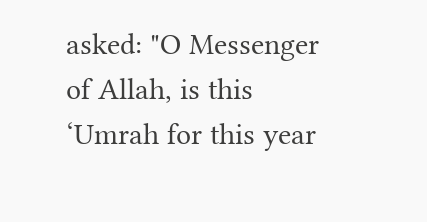asked: "O Messenger of Allah, is this ‘Umrah for this year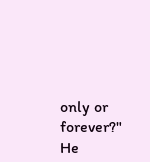only or forever?" He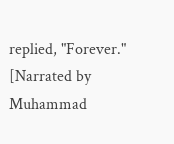replied, "Forever." [Narrated by Muhammad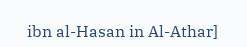ibn al-Hasan in Al-Athar]